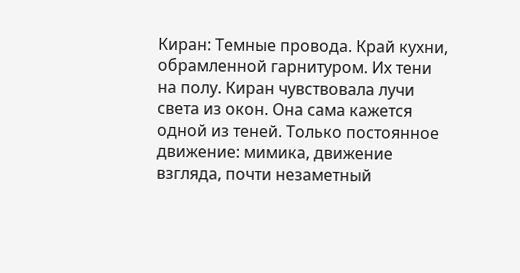Киран: Темные провода. Край кухни, обрамленной гарнитуром. Их тени на полу. Киран чувствовала лучи света из окон. Она сама кажется одной из теней. Только постоянное движение: мимика, движение взгляда, почти незаметный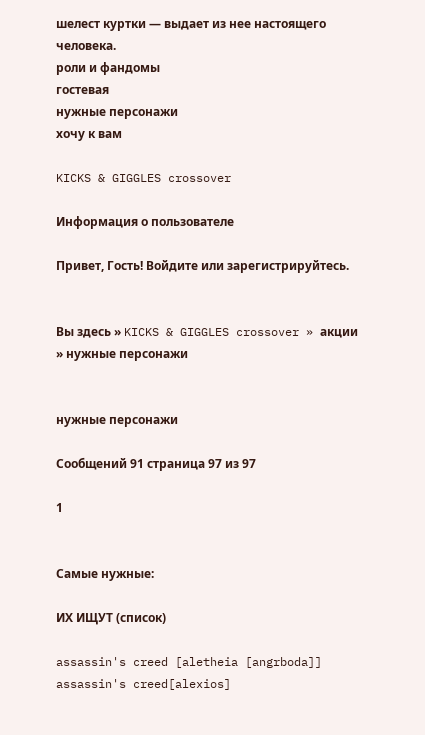шелест куртки — выдает из нее настоящего человека.
роли и фандомы
гостевая
нужные персонажи
хочу к вам

KICKS & GIGGLES crossover

Информация о пользователе

Привет, Гость! Войдите или зарегистрируйтесь.


Вы здесь » KICKS & GIGGLES crossover » акции » нужные персонажи


нужные персонажи

Сообщений 91 страница 97 из 97

1


Самые нужные:

ИХ ИЩУТ (список)

assassin's creed [aletheia [angrboda]]
assassin's creed[alexios]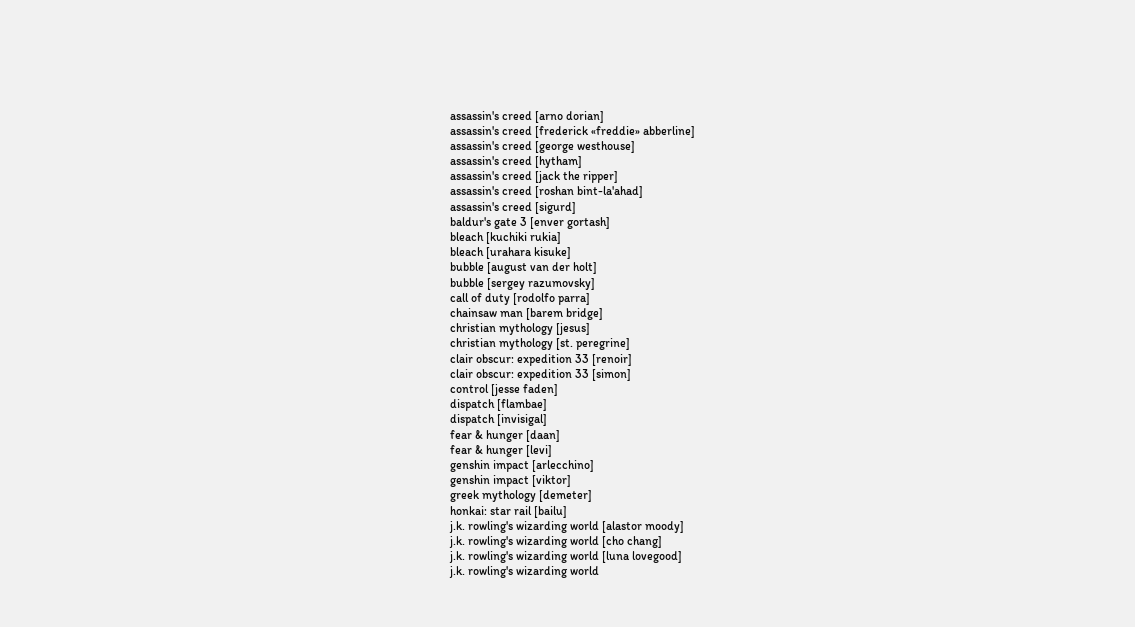assassin's creed [arno dorian]
assassin's creed [frederick «freddie» abberline]
assassin's creed [george westhouse]
assassin's creed [hytham]
assassin's creed [jack the ripper]
assassin's creed [roshan bint-la'ahad]
assassin's creed [sigurd]
baldur's gate 3 [enver gortash]
bleach [kuchiki rukia]
bleach [urahara kisuke]
bubble [august van der holt]
bubble [sergey razumovsky]
call of duty [rodolfo parra]
chainsaw man [barem bridge]
christian mythology [jesus]
christian mythology [st. peregrine]
clair obscur: expedition 33 [renoir]
clair obscur: expedition 33 [simon]
control [jesse faden]
dispatch [flambae]
dispatch [invisigal]
fear & hunger [daan]
fear & hunger [levi]
genshin impact [arlecchino]
genshin impact [viktor]
greek mythology [demeter]
honkai: star rail [bailu]
j.k. rowling's wizarding world [alastor moody]
j.k. rowling's wizarding world [cho chang]
j.k. rowling's wizarding world [luna lovegood]
j.k. rowling's wizarding world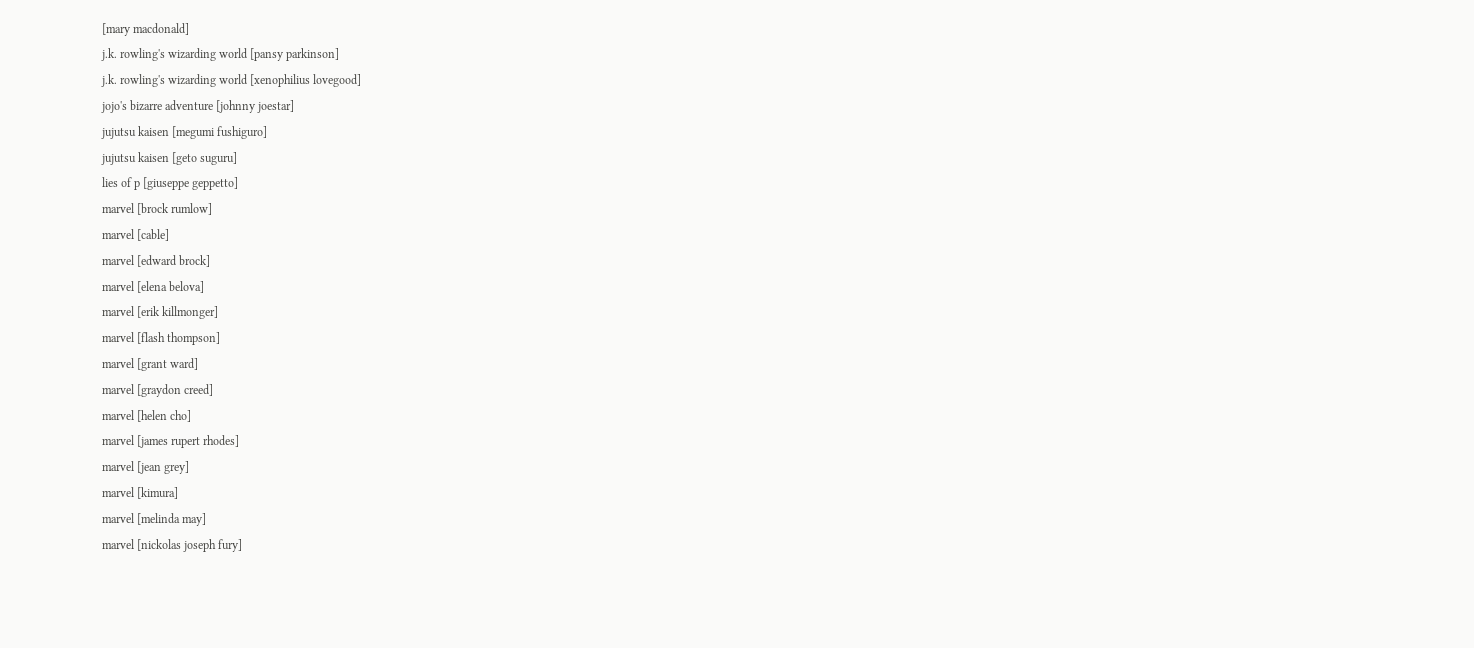[mary macdonald]
j.k. rowling's wizarding world [pansy parkinson]
j.k. rowling's wizarding world [xenophilius lovegood]
jojo's bizarre adventure [johnny joestar]
jujutsu kaisen [megumi fushiguro]
jujutsu kaisen [geto suguru]
lies of p [giuseppe geppetto]
marvel [brock rumlow]
marvel [cable]
marvel [edward brock]
marvel [elena belova]
marvel [erik killmonger]
marvel [flash thompson]
marvel [grant ward]
marvel [graydon creed]
marvel [helen cho]
marvel [james rupert rhodes]
marvel [jean grey]
marvel [kimura]
marvel [melinda may]
marvel [nickolas joseph fury]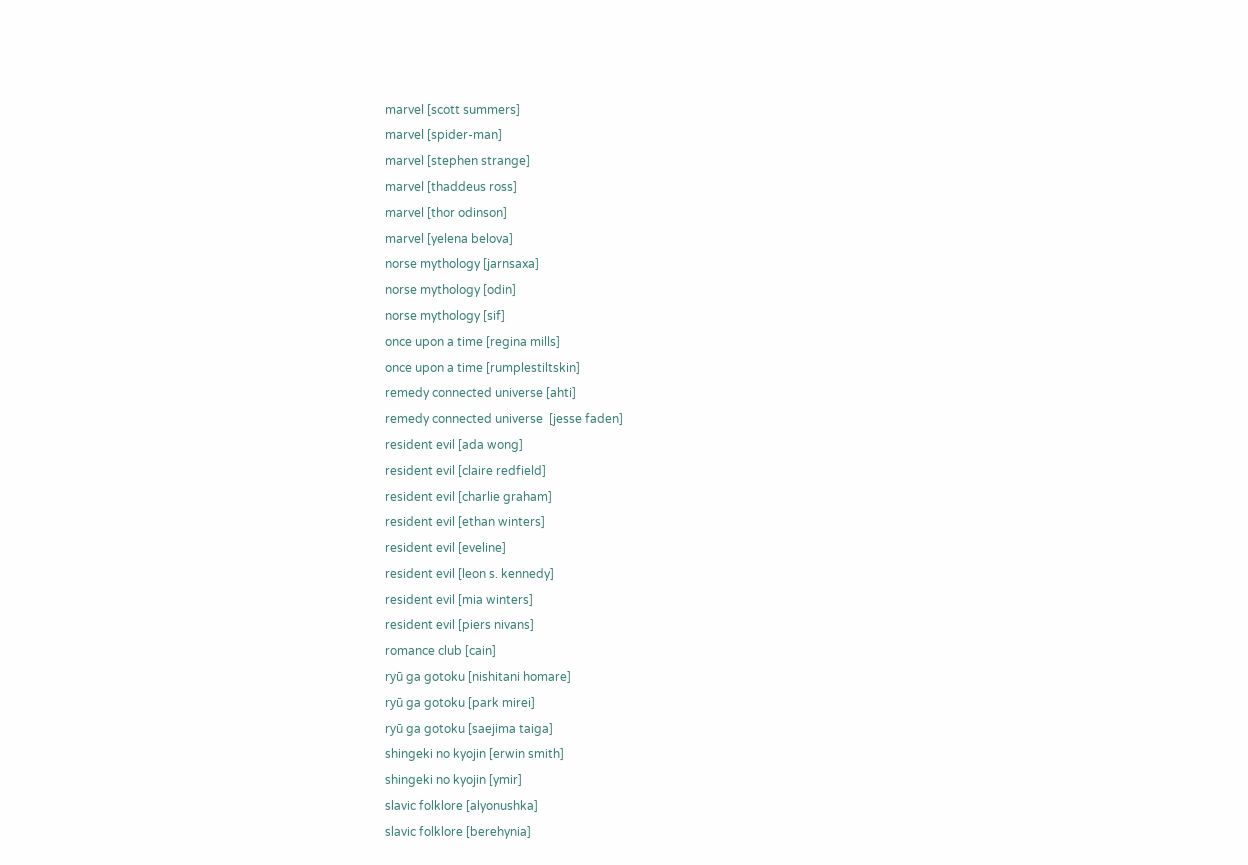marvel [scott summers]
marvel [spider-man]
marvel [stephen strange]
marvel [thaddeus ross]
marvel [thor odinson]
marvel [yelena belova]
norse mythology [jarnsaxa]
norse mythology [odin]
norse mythology [sif]
once upon a time [regina mills]
once upon a time [rumplestiltskin]
remedy connected universe [ahti]
remedy connected universe  [jesse faden]
resident evil [ada wong]
resident evil [claire redfield]
resident evil [charlie graham]
resident evil [ethan winters]
resident evil [eveline]
resident evil [leon s. kennedy]
resident evil [mia winters]
resident evil [piers nivans]
romance club [cain]
ryū ga gotoku [nishitani homare]
ryū ga gotoku [park mirei]
ryū ga gotoku [saejima taiga]
shingeki no kyojin [erwin smith]
shingeki no kyojin [ymir]
slavic folklore [alyonushka]
slavic folklore [berehynia]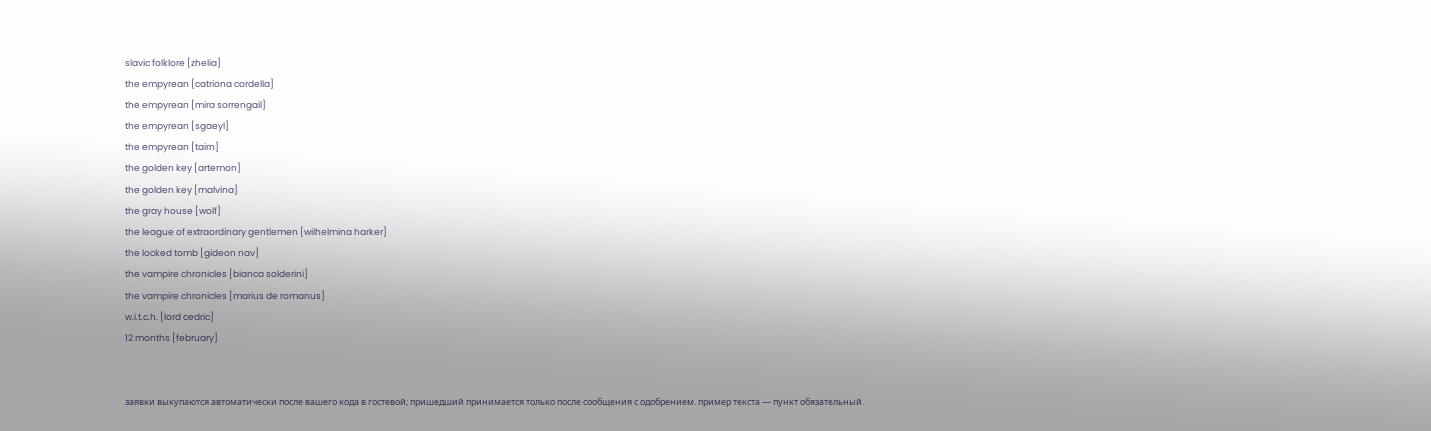slavic folklore [zhelia]
the empyrean [catriona cordella]
the empyrean [mira sorrengail]
the empyrean [sgaeyl]
the empyrean [tairn]
the golden key [artemon]
the golden key [malvina]
the gray house [wolf]
the league of extraordinary gentlemen [wilhelmina harker]
the locked tomb [gideon nav]
the vampire chronicles [bianca solderini]
the vampire chronicles [marius de romanus]
w.i.t.c.h. [lord cedric]
12 months [february]


заявки выкупаются автоматически после вашего кода в гостевой; пришедший принимается только после сообщения с одобрением. пример текста — пункт обязательный.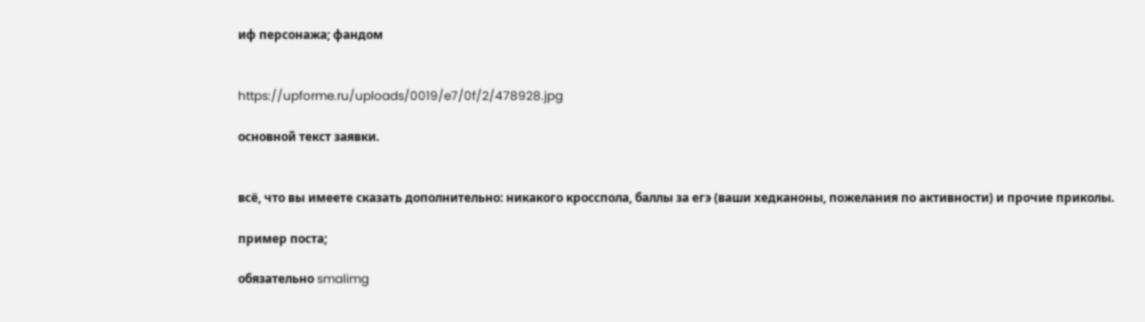иф персонажа; фандом


https://upforme.ru/uploads/0019/e7/0f/2/478928.jpg

основной текст заявки.


всё, что вы имеете сказать дополнительно: никакого кросспола, баллы за егэ (ваши хедканоны, пожелания по активности) и прочие приколы.

пример поста;

обязательно smalimg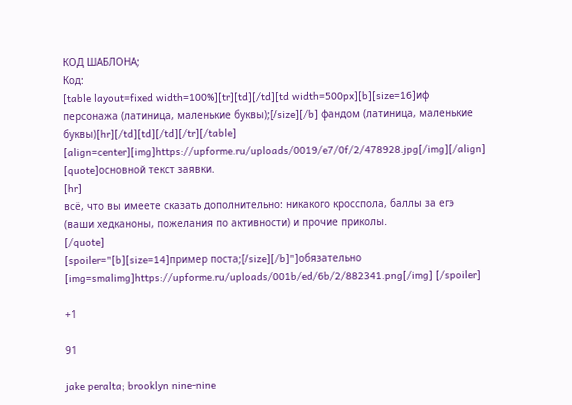КОД ШАБЛОНА;
Код:
[table layout=fixed width=100%][tr][td][/td][td width=500px][b][size=16]иф персонажа (латиница, маленькие буквы);[/size][/b] фандом (латиница, маленькие буквы)[hr][/td][td][/td][/tr][/table]
[align=center][img]https://upforme.ru/uploads/0019/e7/0f/2/478928.jpg[/img][/align]
[quote]основной текст заявки.
[hr]
всё, что вы имеете сказать дополнительно: никакого кросспола, баллы за егэ (ваши хедканоны, пожелания по активности) и прочие приколы.
[/quote]
[spoiler="[b][size=14]пример поста;[/size][/b]"]обязательно [img=smalimg]https://upforme.ru/uploads/001b/ed/6b/2/882341.png[/img] [/spoiler]

+1

91

jake peralta; brooklyn nine-nine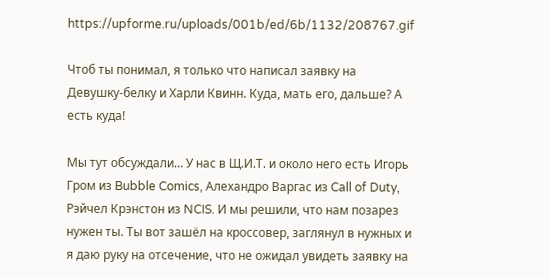https://upforme.ru/uploads/001b/ed/6b/1132/208767.gif

Чтоб ты понимал, я только что написал заявку на Девушку-белку и Харли Квинн. Куда, мать его, дальше? А есть куда!

Мы тут обсуждали… У нас в Щ.И.Т. и около него есть Игорь Гром из Bubble Comics, Алехандро Варгас из Call of Duty, Рэйчел Крэнстон из NCIS. И мы решили, что нам позарез нужен ты. Ты вот зашёл на кроссовер, заглянул в нужных и я даю руку на отсечение, что не ожидал увидеть заявку на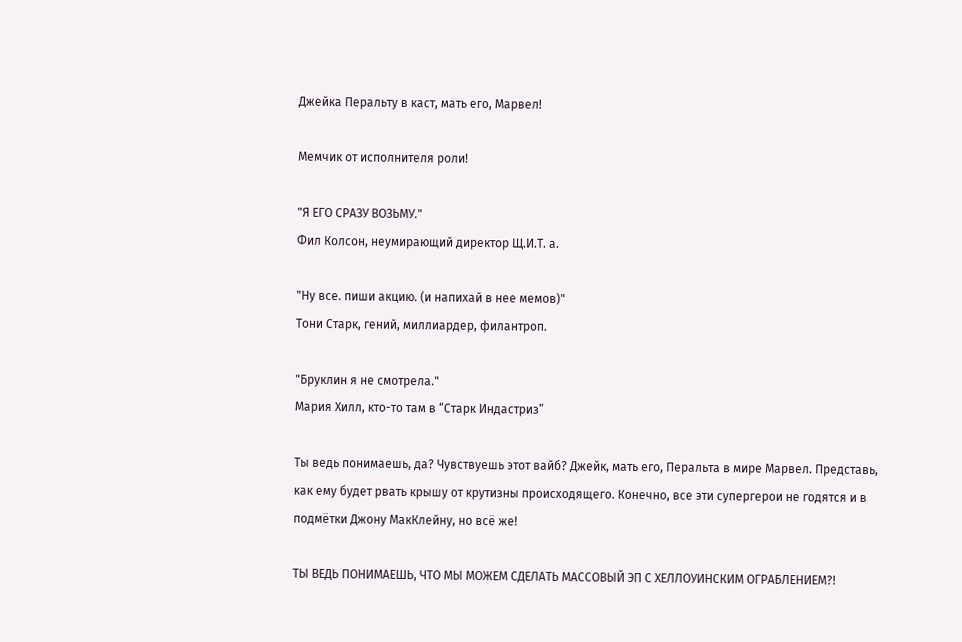Джейка Перальту в каст, мать его, Марвел!

Мемчик от исполнителя роли!

"Я ЕГО СРАЗУ ВОЗЬМУ."
Фил Колсон, неумирающий директор Щ.И.Т. а.

"Ну все. пиши акцию. (и напихай в нее мемов)"
Тони Старк, гений, миллиардер, филантроп.

"Бруклин я не смотрела."
Мария Хилл, кто-то там в “Старк Индастриз”

Ты ведь понимаешь, да? Чувствуешь этот вайб? Джейк, мать его, Перальта в мире Марвел. Представь, как ему будет рвать крышу от крутизны происходящего. Конечно, все эти супергерои не годятся и в подмётки Джону МакКлейну, но всё же!

ТЫ ВЕДЬ ПОНИМАЕШЬ, ЧТО МЫ МОЖЕМ СДЕЛАТЬ МАССОВЫЙ ЭП С ХЕЛЛОУИНСКИМ ОГРАБЛЕНИЕМ?!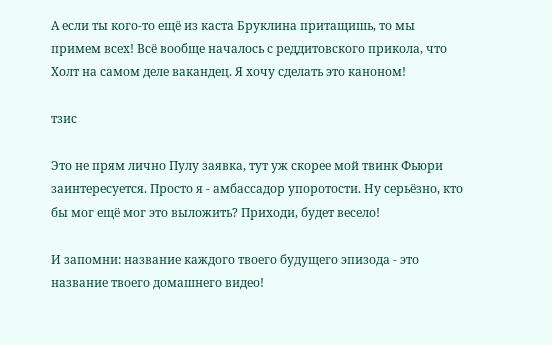А если ты кого-то ещё из каста Бруклина притащишь, то мы примем всех! Всё вообще началось с реддитовского прикола, что Холт на самом деле вакандец. Я хочу сделать это каноном!

тзис

Это не прям лично Пулу заявка, тут уж скорее мой твинк Фьюри заинтересуется. Просто я - амбассадор упоротости. Ну серьёзно, кто бы мог ещё мог это выложить? Приходи, будет весело!

И запомни: название каждого твоего будущего эпизода - это название твоего домашнего видео!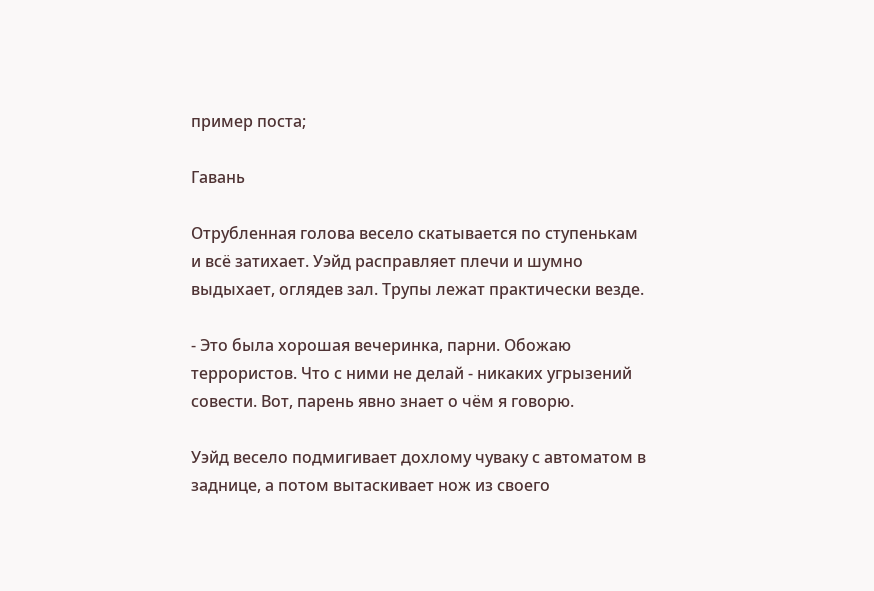пример поста;

Гавань

Отрубленная голова весело скатывается по ступенькам и всё затихает. Уэйд расправляет плечи и шумно выдыхает, оглядев зал. Трупы лежат практически везде.

- Это была хорошая вечеринка, парни. Обожаю террористов. Что с ними не делай - никаких угрызений совести. Вот, парень явно знает о чём я говорю.

Уэйд весело подмигивает дохлому чуваку с автоматом в заднице, а потом вытаскивает нож из своего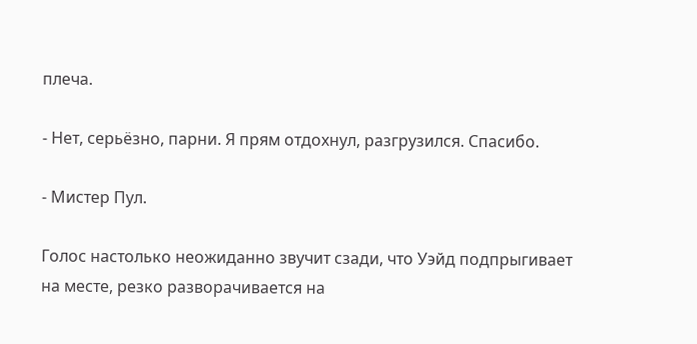плеча.

- Нет, серьёзно, парни. Я прям отдохнул, разгрузился. Спасибо.

- Мистер Пул.

Голос настолько неожиданно звучит сзади, что Уэйд подпрыгивает на месте, резко разворачивается на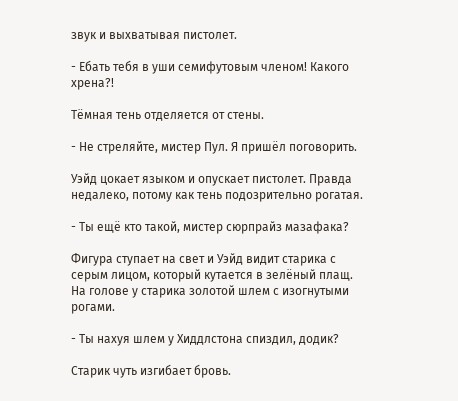звук и выхватывая пистолет.

- Ебать тебя в уши семифутовым членом! Какого хрена?!

Тёмная тень отделяется от стены.

- Не стреляйте, мистер Пул. Я пришёл поговорить.

Уэйд цокает языком и опускает пистолет. Правда недалеко, потому как тень подозрительно рогатая.

- Ты ещё кто такой, мистер сюрпрайз мазафака?

Фигура ступает на свет и Уэйд видит старика с серым лицом, который кутается в зелёный плащ. На голове у старика золотой шлем с изогнутыми рогами.

- Ты нахуя шлем у Хиддлстона спиздил, додик?

Старик чуть изгибает бровь.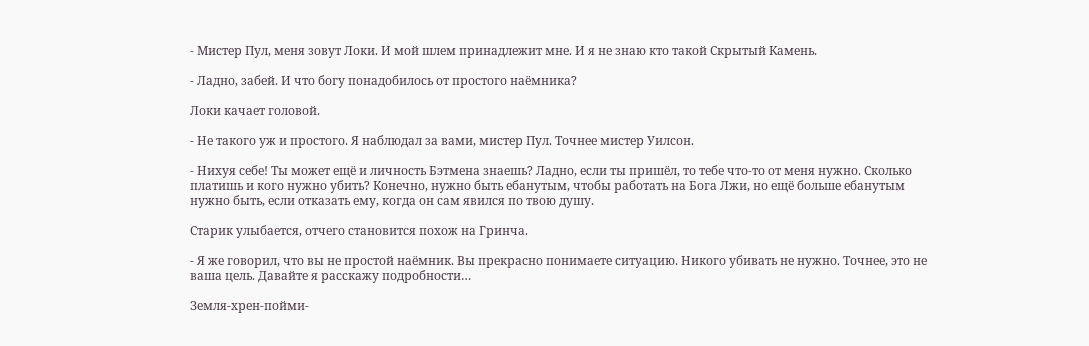- Мистер Пул, меня зовут Локи. И мой шлем принадлежит мне. И я не знаю кто такой Скрытый Камень.

- Ладно, забей. И что богу понадобилось от простого наёмника?

Локи качает головой.

- Не такого уж и простого. Я наблюдал за вами, мистер Пул. Точнее мистер Уилсон.

- Нихуя себе! Ты может ещё и личность Бэтмена знаешь? Ладно, если ты пришёл, то тебе что-то от меня нужно. Сколько платишь и кого нужно убить? Конечно, нужно быть ебанутым, чтобы работать на Бога Лжи, но ещё больше ебанутым нужно быть, если отказать ему, когда он сам явился по твою душу.

Старик улыбается, отчего становится похож на Гринча.

- Я же говорил, что вы не простой наёмник. Вы прекрасно понимаете ситуацию. Никого убивать не нужно. Точнее, это не ваша цель. Давайте я расскажу подробности…

Земля-хрен-пойми-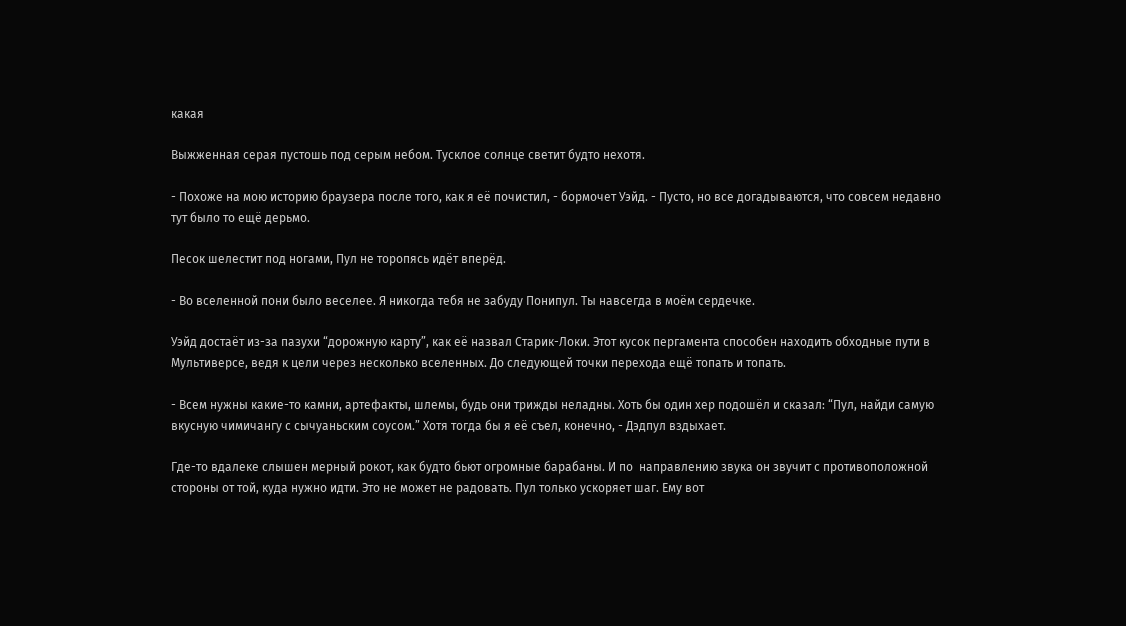какая

Выжженная серая пустошь под серым небом. Тусклое солнце светит будто нехотя.

- Похоже на мою историю браузера после того, как я её почистил, - бормочет Уэйд. - Пусто, но все догадываются, что совсем недавно тут было то ещё дерьмо.

Песок шелестит под ногами, Пул не торопясь идёт вперёд.

- Во вселенной пони было веселее. Я никогда тебя не забуду Понипул. Ты навсегда в моём сердечке.

Уэйд достаёт из-за пазухи “дорожную карту”, как её назвал Старик-Локи. Этот кусок пергамента способен находить обходные пути в Мультиверсе, ведя к цели через несколько вселенных. До следующей точки перехода ещё топать и топать.

- Всем нужны какие-то камни, артефакты, шлемы, будь они трижды неладны. Хоть бы один хер подошёл и сказал: “Пул, найди самую вкусную чимичангу с сычуаньским соусом.” Хотя тогда бы я её съел, конечно, - Дэдпул вздыхает.

Где-то вдалеке слышен мерный рокот, как будто бьют огромные барабаны. И по  направлению звука он звучит с противоположной стороны от той, куда нужно идти. Это не может не радовать. Пул только ускоряет шаг. Ему вот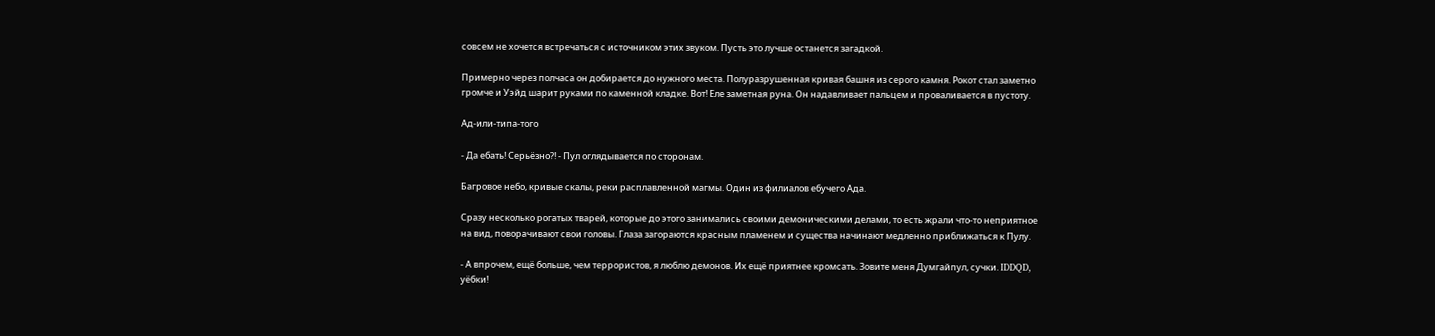совсем не хочется встречаться с источником этих звуком. Пусть это лучше останется загадкой.

Примерно через полчаса он добирается до нужного места. Полуразрушенная кривая башня из серого камня. Рокот стал заметно громче и Уэйд шарит руками по каменной кладке. Вот! Еле заметная руна. Он надавливает пальцем и проваливается в пустоту.

Ад-или-типа-того

- Да ебать! Серьёзно?! - Пул оглядывается по сторонам.

Багровое небо, кривые скалы, реки расплавленной магмы. Один из филиалов ебучего Ада.

Сразу несколько рогатых тварей, которые до этого занимались своими демоническими делами, то есть жрали что-то неприятное на вид, поворачивают свои головы. Глаза загораются красным пламенем и существа начинают медленно приближаться к Пулу.

- А впрочем, ещё больше, чем террористов, я люблю демонов. Их ещё приятнее кромсать. Зовите меня Думгайпул, сучки. IDDQD, уёбки!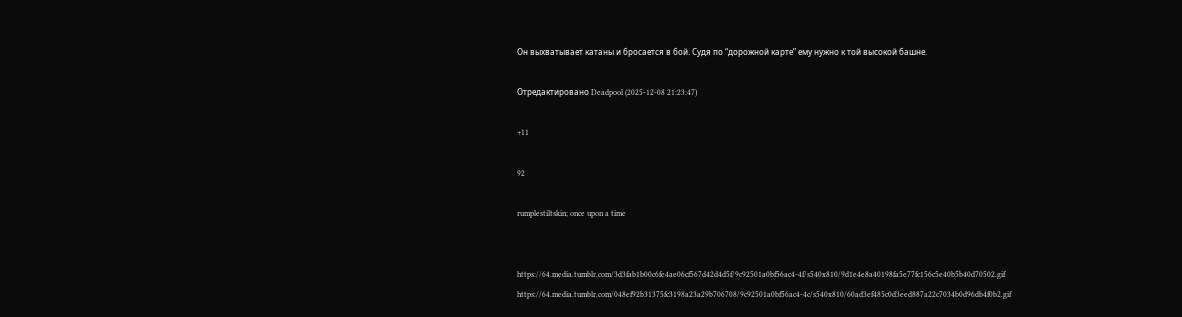Он выхватывает катаны и бросается в бой. Судя по “дорожной карте” ему нужно к той высокой башне.

Отредактировано Deadpool (2025-12-08 21:23:47)

+11

92

rumplestiltskin; once upon a time


https://64.media.tumblr.com/3d3fab1b00c6fe4ae06cf567d42d4d5f/9c92501a0bf56ac4-4f/s540x810/9d1e4e8a40198fa5e77fc156c5e40b5b40d70502.gif https://64.media.tumblr.com/048ef92b31375fc3198a23a29b706708/9c92501a0bf56ac4-4c/s540x810/60ad3ef485c0d3eed887a22c7034b0d96db4f0b2.gif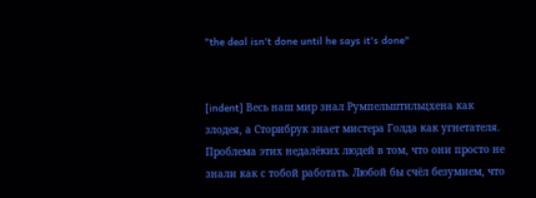"the deal isn't done until he says it's done"


[indent] Весь наш мир знал Румпельштильцхена как злодея, а Сторибрук знает мистера Голда как угнетателя. Проблема этих недалёких людей в том, что они просто не знали как с тобой работать. Любой бы счёл безумием, что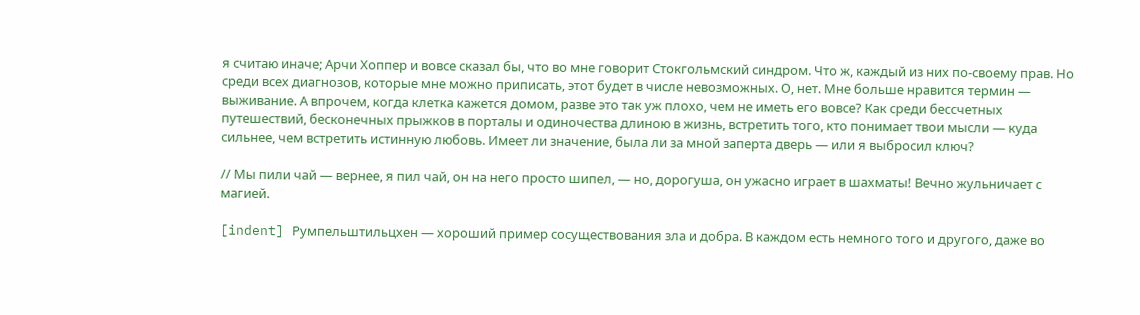я считаю иначе; Арчи Хоппер и вовсе сказал бы, что во мне говорит Стокгольмский синдром. Что ж, каждый из них по-своему прав. Но среди всех диагнозов, которые мне можно приписать, этот будет в числе невозможных. О, нет. Мне больше нравится термин — выживание. А впрочем, когда клетка кажется домом, разве это так уж плохо, чем не иметь его вовсе? Как среди бессчетных путешествий, бесконечных прыжков в порталы и одиночества длиною в жизнь, встретить того, кто понимает твои мысли — куда сильнее, чем встретить истинную любовь. Имеет ли значение, была ли за мной заперта дверь — или я выбросил ключ?

// Мы пили чай — вернее, я пил чай, он на него просто шипел, — но, дорогуша, он ужасно играет в шахматы! Вечно жульничает с магией.

[indent] Румпельштильцхен — хороший пример сосуществования зла и добра. В каждом есть немного того и другого, даже во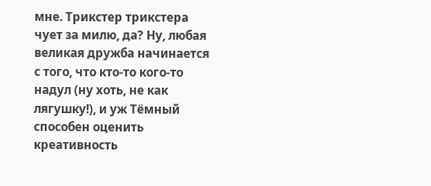мне. Трикстер трикстера чует за милю, да? Ну, любая великая дружба начинается с того, что кто-то кого-то надул (ну хоть, не как лягушку!), и уж Тёмный способен оценить креативность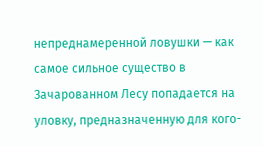непреднамеренной ловушки — как самое сильное существо в Зачарованном Лесу попадается на уловку, предназначенную для кого-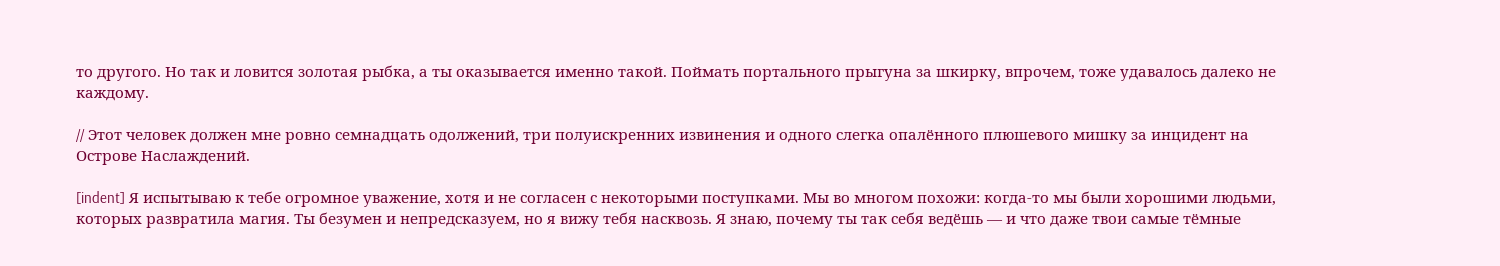то другого. Но так и ловится золотая рыбка, а ты оказывается именно такой. Поймать портального прыгуна за шкирку, впрочем, тоже удавалось далеко не каждому.

// Этот человек должен мне ровно семнадцать одолжений, три полуискренних извинения и одного слегка опалённого плюшевого мишку за инцидент на Острове Наслаждений.

[indent] Я испытываю к тебе огромное уважение, хотя и не согласен с некоторыми поступками. Мы во многом похожи: когда-то мы были хорошими людьми, которых развратила магия. Ты безумен и непредсказуем, но я вижу тебя насквозь. Я знаю, почему ты так себя ведёшь — и что даже твои самые тёмные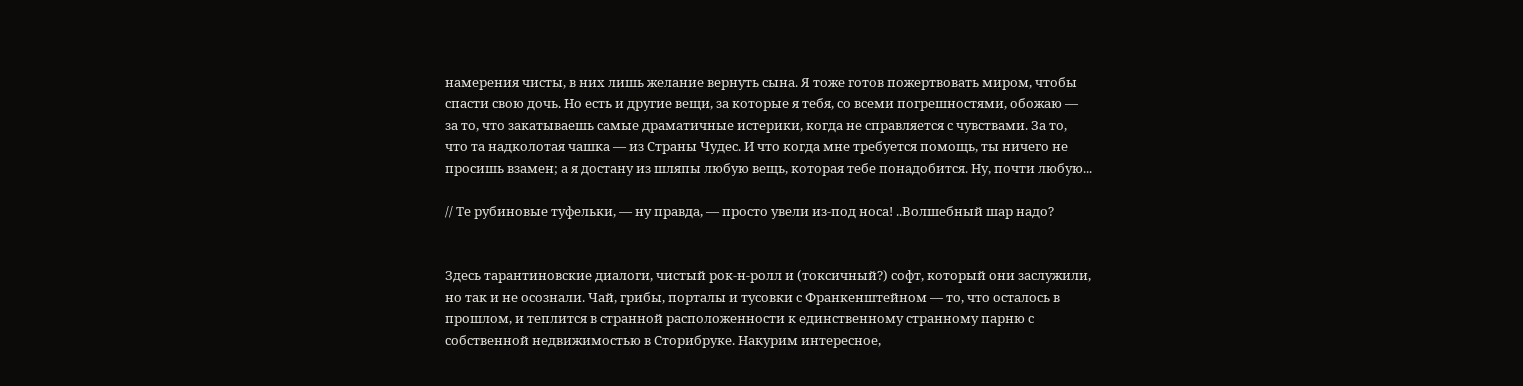намерения чисты, в них лишь желание вернуть сына. Я тоже готов пожертвовать миром, чтобы спасти свою дочь. Но есть и другие вещи, за которые я тебя, со всеми погрешностями, обожаю — за то, что закатываешь самые драматичные истерики, когда не справляется с чувствами. За то, что та надколотая чашка — из Страны Чудес. И что когда мне требуется помощь, ты ничего не просишь взамен; а я достану из шляпы любую вещь, которая тебе понадобится. Ну, почти любую...

// Те рубиновые туфельки, — ну правда, — просто увели из-под носа! ..Волшебный шар надо?


Здесь тарантиновские диалоги, чистый рок-н-ролл и (токсичный?) софт, который они заслужили, но так и не осознали. Чай, грибы, порталы и тусовки с Франкенштейном — то, что осталось в прошлом, и теплится в странной расположенности к единственному странному парню с собственной недвижимостью в Сторибруке. Накурим интересное,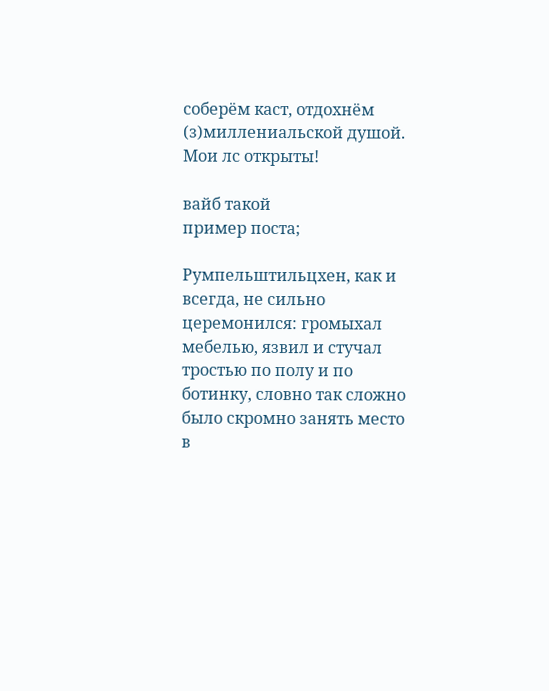соберём каст, отдохнём (з)миллениальской душой. Мои лс открыты!

вайб такой
пример поста;

Румпельштильцхен, как и всегда, не сильно церемонился: громыхал мебелью, язвил и стучал тростью по полу и по ботинку, словно так сложно было скромно занять место в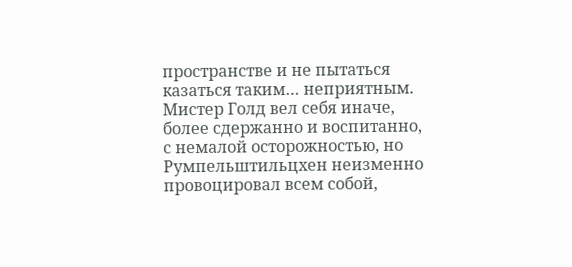пространстве и не пытаться казаться таким… неприятным. Мистер Голд вел себя иначе, более сдержанно и воспитанно, с немалой осторожностью, но Румпельштильцхен неизменно провоцировал всем собой,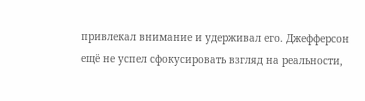привлекал внимание и удерживал его. Джефферсон ещё не успел сфокусировать взгляд на реальности,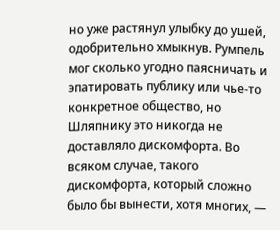но уже растянул улыбку до ушей, одобрительно хмыкнув. Румпель мог сколько угодно паясничать и эпатировать публику или чье-то конкретное общество, но Шляпнику это никогда не доставляло дискомфорта. Во всяком случае, такого дискомфорта, который сложно было бы вынести, хотя многих, —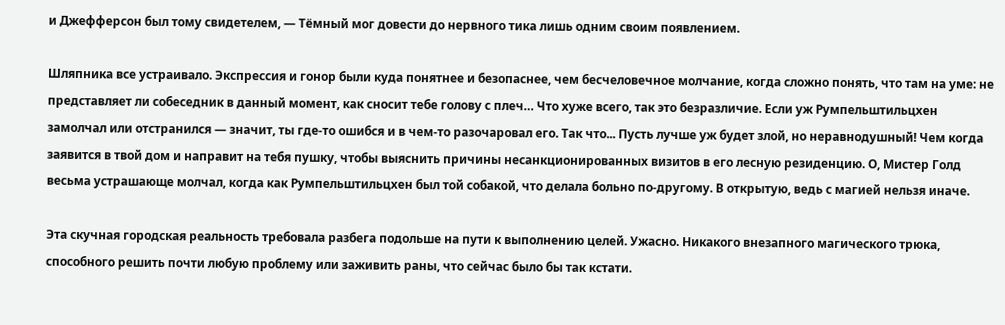и Джефферсон был тому свидетелем, — Тёмный мог довести до нервного тика лишь одним своим появлением.

Шляпника все устраивало. Экспрессия и гонор были куда понятнее и безопаснее, чем бесчеловечное молчание, когда сложно понять, что там на уме: не представляет ли собеседник в данный момент, как сносит тебе голову с плеч… Что хуже всего, так это безразличие. Если уж Румпельштильцхен замолчал или отстранился — значит, ты где-то ошибся и в чем-то разочаровал его. Так что... Пусть лучше уж будет злой, но неравнодушный! Чем когда заявится в твой дом и направит на тебя пушку, чтобы выяснить причины несанкционированных визитов в его лесную резиденцию. О, Мистер Голд весьма устрашающе молчал, когда как Румпельштильцхен был той собакой, что делала больно по-другому. В открытую, ведь с магией нельзя иначе.

Эта скучная городская реальность требовала разбега подольше на пути к выполнению целей. Ужасно. Никакого внезапного магического трюка, способного решить почти любую проблему или заживить раны, что сейчас было бы так кстати.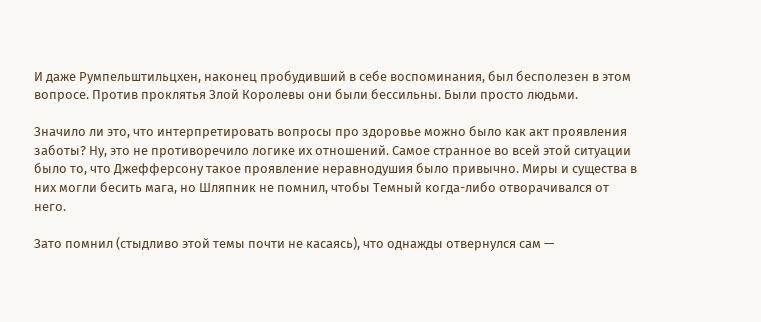И даже Румпельштильцхен, наконец пробудивший в себе воспоминания, был бесполезен в этом вопросе. Против проклятья Злой Королевы они были бессильны. Были просто людьми.

Значило ли это, что интерпретировать вопросы про здоровье можно было как акт проявления заботы? Ну, это не противоречило логике их отношений. Самое странное во всей этой ситуации было то, что Джефферсону такое проявление неравнодушия было привычно. Миры и существа в них могли бесить мага, но Шляпник не помнил, чтобы Темный когда-либо отворачивался от него.

Зато помнил (стыдливо этой темы почти не касаясь), что однажды отвернулся сам —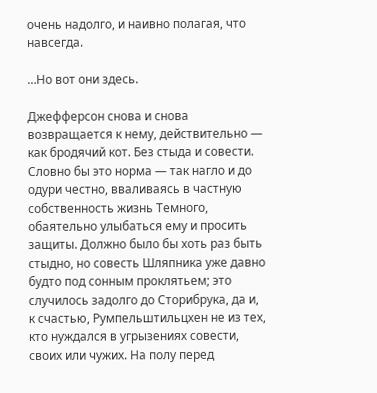очень надолго, и наивно полагая, что навсегда.

…Но вот они здесь.

Джефферсон снова и снова возвращается к нему, действительно — как бродячий кот. Без стыда и совести. Словно бы это норма — так нагло и до одури честно, вваливаясь в частную собственность жизнь Темного, обаятельно улыбаться ему и просить защиты. Должно было бы хоть раз быть стыдно, но совесть Шляпника уже давно будто под сонным проклятьем; это случилось задолго до Сторибрука, да и, к счастью, Румпельштильцхен не из тех, кто нуждался в угрызениях совести, своих или чужих. На полу перед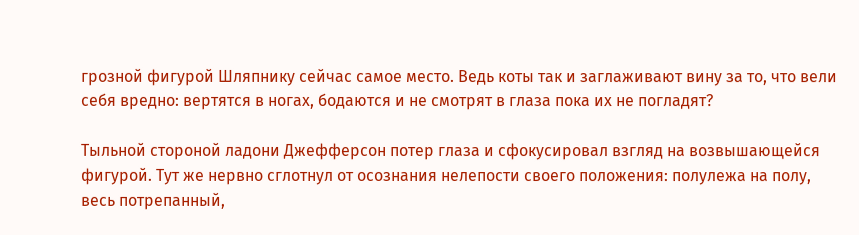грозной фигурой Шляпнику сейчас самое место. Ведь коты так и заглаживают вину за то, что вели себя вредно: вертятся в ногах, бодаются и не смотрят в глаза пока их не погладят?

Тыльной стороной ладони Джефферсон потер глаза и сфокусировал взгляд на возвышающейся фигурой. Тут же нервно сглотнул от осознания нелепости своего положения: полулежа на полу, весь потрепанный,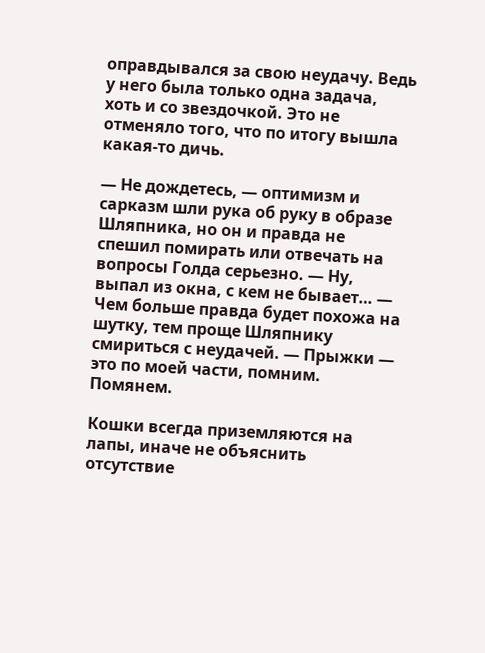оправдывался за свою неудачу. Ведь у него была только одна задача, хоть и со звездочкой. Это не отменяло того, что по итогу вышла какая-то дичь.

— Не дождетесь, — оптимизм и сарказм шли рука об руку в образе Шляпника, но он и правда не спешил помирать или отвечать на вопросы Голда серьезно. — Ну, выпал из окна, с кем не бывает… — Чем больше правда будет похожа на шутку, тем проще Шляпнику смириться с неудачей. — Прыжки — это по моей части, помним. Помянем.

Кошки всегда приземляются на лапы, иначе не объяснить отсутствие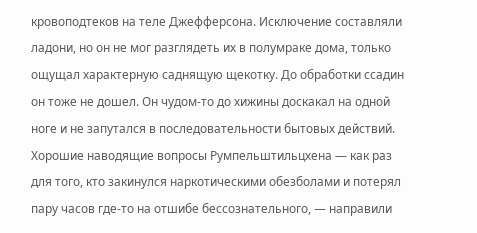кровоподтеков на теле Джефферсона. Исключение составляли ладони, но он не мог разглядеть их в полумраке дома, только ощущал характерную саднящую щекотку. До обработки ссадин он тоже не дошел. Он чудом-то до хижины доскакал на одной ноге и не запутался в последовательности бытовых действий. Хорошие наводящие вопросы Румпельштильцхена — как раз для того, кто закинулся наркотическими обезболами и потерял пару часов где-то на отшибе бессознательного, — направили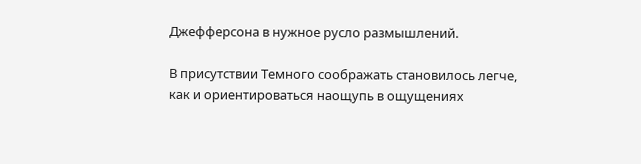Джефферсона в нужное русло размышлений.

В присутствии Темного соображать становилось легче, как и ориентироваться наощупь в ощущениях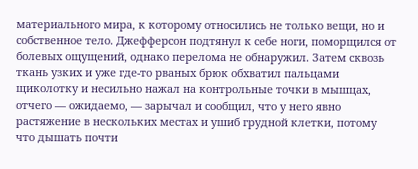материального мира, к которому относились не только вещи, но и собственное тело. Джефферсон подтянул к себе ноги, поморщился от болевых ощущений, однако перелома не обнаружил. Затем сквозь ткань узких и уже где-то рваных брюк обхватил пальцами щиколотку и несильно нажал на контрольные точки в мышцах, отчего — ожидаемо, — зарычал и сообщил, что у него явно растяжение в нескольких местах и ушиб грудной клетки, потому что дышать почти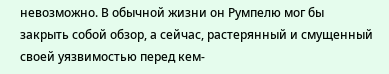невозможно. В обычной жизни он Румпелю мог бы закрыть собой обзор, а сейчас, растерянный и смущенный своей уязвимостью перед кем-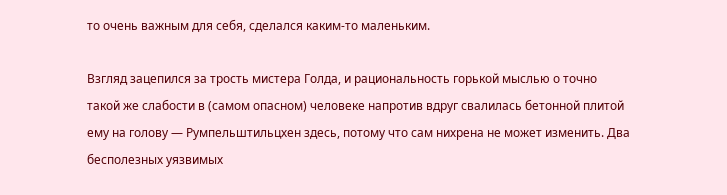то очень важным для себя, сделался каким-то маленьким.

Взгляд зацепился за трость мистера Голда, и рациональность горькой мыслью о точно такой же слабости в (самом опасном) человеке напротив вдруг свалилась бетонной плитой ему на голову — Румпельштильцхен здесь, потому что сам нихрена не может изменить. Два бесполезных уязвимых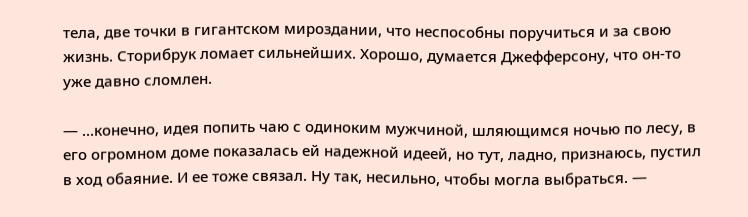тела, две точки в гигантском мироздании, что неспособны поручиться и за свою жизнь. Сторибрук ломает сильнейших. Хорошо, думается Джефферсону, что он-то уже давно сломлен.

— ...конечно, идея попить чаю с одиноким мужчиной, шляющимся ночью по лесу, в его огромном доме показалась ей надежной идеей, но тут, ладно, признаюсь, пустил в ход обаяние. И ее тоже связал. Ну так, несильно, чтобы могла выбраться. —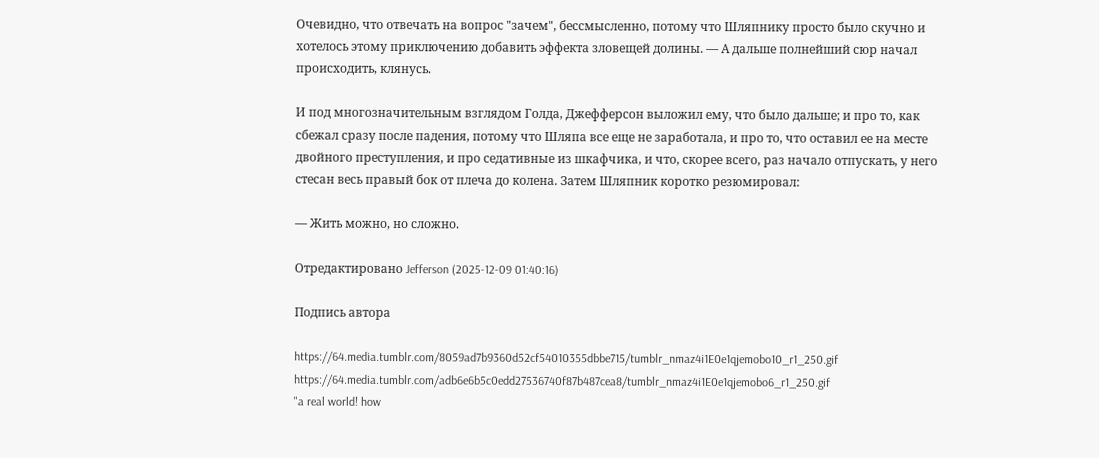Очевидно, что отвечать на вопрос "зачем", бессмысленно, потому что Шляпнику просто было скучно и хотелось этому приключению добавить эффекта зловещей долины. — А дальше полнейший сюр начал происходить, клянусь.

И под многозначительным взглядом Голда, Джефферсон выложил ему, что было дальше; и про то, как сбежал сразу после падения, потому что Шляпа все еще не заработала, и про то, что оставил ее на месте двойного преступления, и про седативные из шкафчика, и что, скорее всего, раз начало отпускать, у него стесан весь правый бок от плеча до колена. Затем Шляпник коротко резюмировал:

— Жить можно, но сложно.

Отредактировано Jefferson (2025-12-09 01:40:16)

Подпись автора

https://64.media.tumblr.com/8059ad7b9360d52cf54010355dbbe715/tumblr_nmaz4i1E0e1qjemobo10_r1_250.gif https://64.media.tumblr.com/adb6e6b5c0edd27536740f87b487cea8/tumblr_nmaz4i1E0e1qjemobo6_r1_250.gif
"a real world! how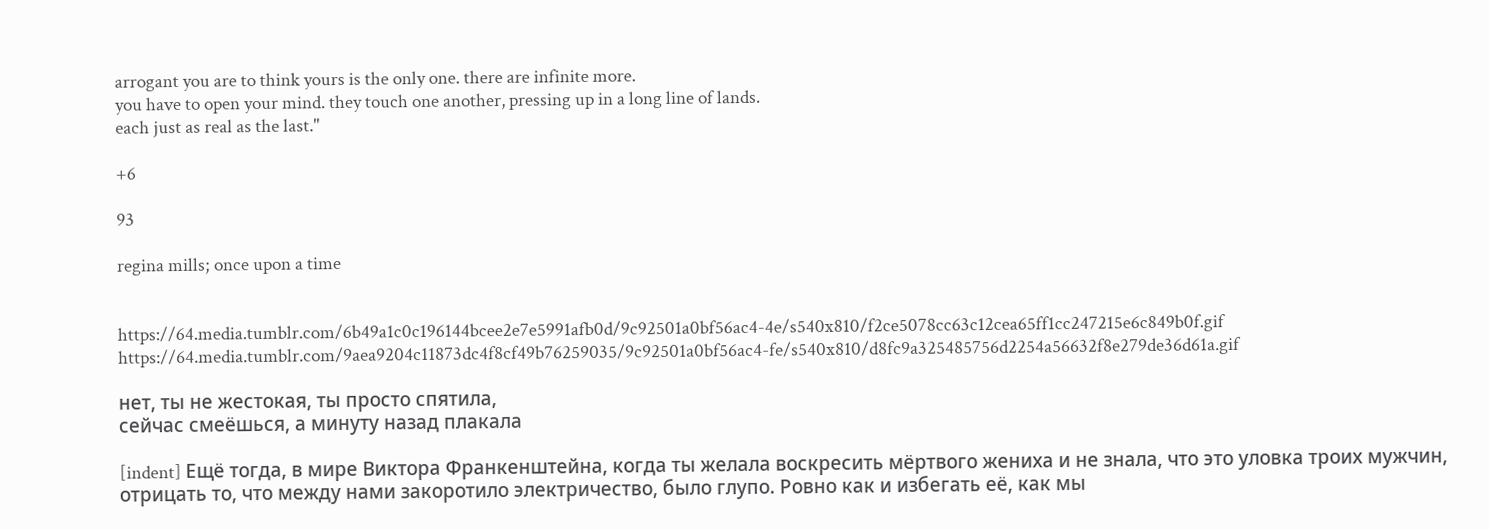arrogant you are to think yours is the only one. there are infinite more.
you have to open your mind. they touch one another, pressing up in a long line of lands.
each just as real as the last."

+6

93

regina mills; once upon a time


https://64.media.tumblr.com/6b49a1c0c196144bcee2e7e5991afb0d/9c92501a0bf56ac4-4e/s540x810/f2ce5078cc63c12cea65ff1cc247215e6c849b0f.gif https://64.media.tumblr.com/9aea9204c11873dc4f8cf49b76259035/9c92501a0bf56ac4-fe/s540x810/d8fc9a325485756d2254a56632f8e279de36d61a.gif

нет, ты не жестокая, ты просто спятила,
сейчас смеёшься, а минуту назад плакала

[indent] Ещё тогда, в мире Виктора Франкенштейна, когда ты желала воскресить мёртвого жениха и не знала, что это уловка троих мужчин, отрицать то, что между нами закоротило электричество, было глупо. Ровно как и избегать её, как мы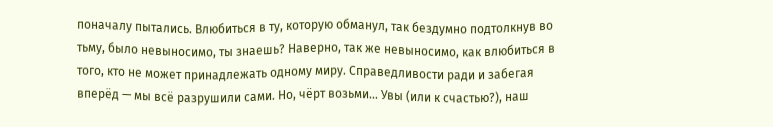поначалу пытались. Влюбиться в ту, которую обманул, так бездумно подтолкнув во тьму, было невыносимо, ты знаешь? Наверно, так же невыносимо, как влюбиться в того, кто не может принадлежать одному миру. Справедливости ради и забегая вперёд — мы всё разрушили сами. Но, чёрт возьми... Увы (или к счастью?), наш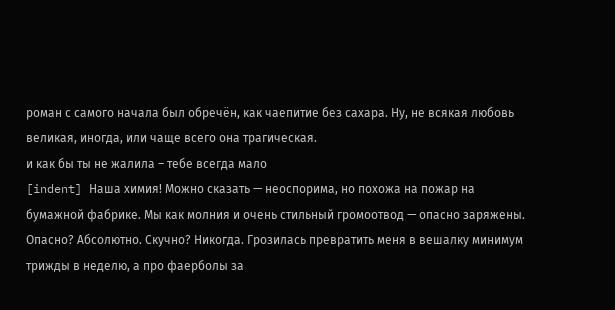роман с самого начала был обречён, как чаепитие без сахара. Ну, не всякая любовь великая, иногда, или чаще всего она трагическая.
и как бы ты не жалила – тебе всегда мало
[indent] Наша химия! Можно сказать — неоспорима, но похожа на пожар на бумажной фабрике. Мы как молния и очень стильный громоотвод — опасно заряжены. Опасно? Абсолютно. Скучно? Никогда. Грозилась превратить меня в вешалку минимум трижды в неделю, а про фаерболы за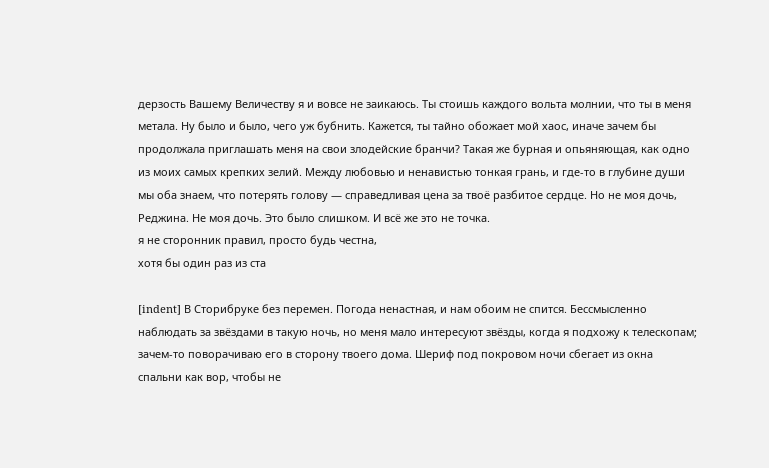дерзость Вашему Величеству я и вовсе не заикаюсь. Ты стоишь каждого вольта молнии, что ты в меня метала. Ну было и было, чего уж бубнить. Кажется, ты тайно обожает мой хаос, иначе зачем бы продолжала приглашать меня на свои злодейские бранчи? Такая же бурная и опьяняющая, как одно из моих самых крепких зелий. Между любовью и ненавистью тонкая грань, и где-то в глубине души мы оба знаем, что потерять голову — справедливая цена за твоё разбитое сердце. Но не моя дочь, Реджина. Не моя дочь. Это было слишком. И всё же это не точка.
я не сторонник правил, просто будь честна,
хотя бы один раз из ста

[indent] В Сторибруке без перемен. Погода ненастная, и нам обоим не спится. Бессмысленно наблюдать за звёздами в такую ночь, но меня мало интересуют звёзды, когда я подхожу к телескопам; зачем-то поворачиваю его в сторону твоего дома. Шериф под покровом ночи сбегает из окна спальни как вор, чтобы не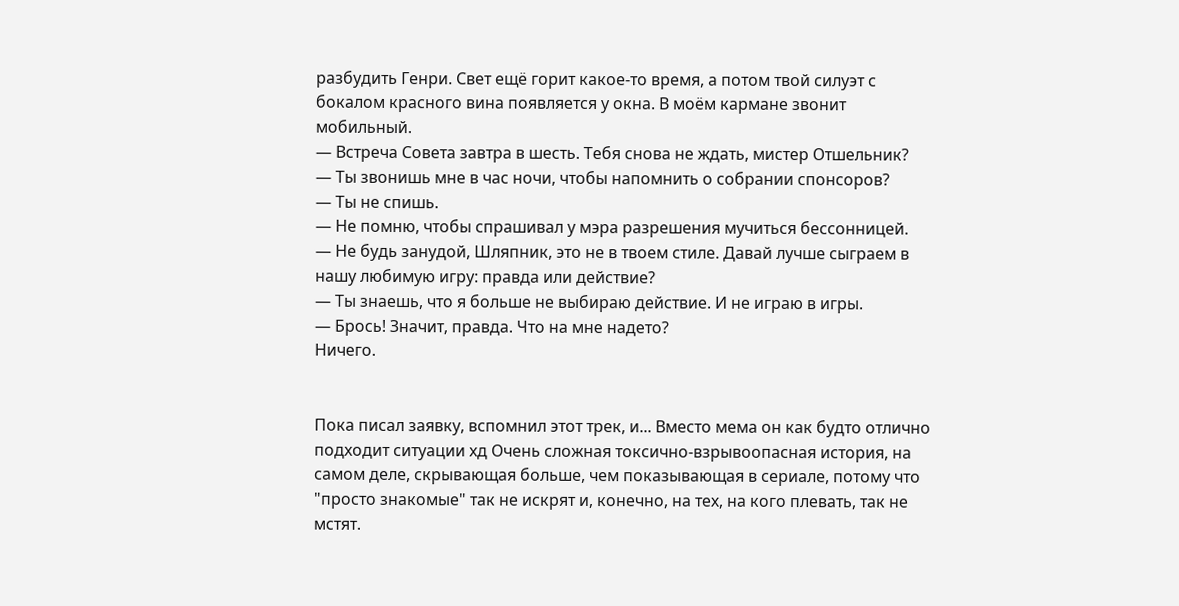разбудить Генри. Свет ещё горит какое-то время, а потом твой силуэт с бокалом красного вина появляется у окна. В моём кармане звонит мобильный.
— Встреча Совета завтра в шесть. Тебя снова не ждать, мистер Отшельник?
— Ты звонишь мне в час ночи, чтобы напомнить о собрании спонсоров?
— Ты не спишь.
— Не помню, чтобы спрашивал у мэра разрешения мучиться бессонницей.
— Не будь занудой, Шляпник, это не в твоем стиле. Давай лучше сыграем в нашу любимую игру: правда или действие?
— Ты знаешь, что я больше не выбираю действие. И не играю в игры.
— Брось! Значит, правда. Что на мне надето?
Ничего.


Пока писал заявку, вспомнил этот трек, и... Вместо мема он как будто отлично подходит ситуации хд Очень сложная токсично-взрывоопасная история, на самом деле, скрывающая больше, чем показывающая в сериале, потому что "просто знакомые" так не искрят и, конечно, на тех, на кого плевать, так не мстят.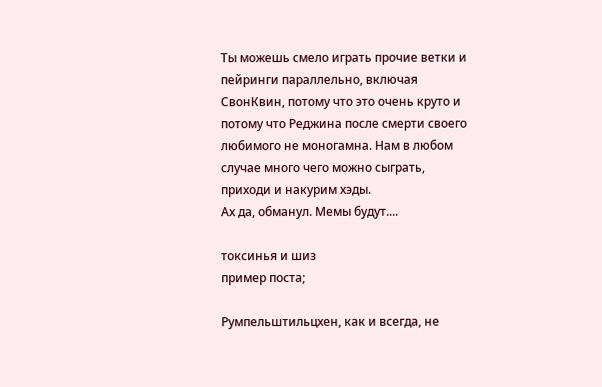Ты можешь смело играть прочие ветки и пейринги параллельно, включая СвонКвин, потому что это очень круто и потому что Реджина после смерти своего любимого не моногамна. Нам в любом случае много чего можно сыграть, приходи и накурим хэды.
Ах да, обманул. Мемы будут....

токсинья и шиз
пример поста;

Румпельштильцхен, как и всегда, не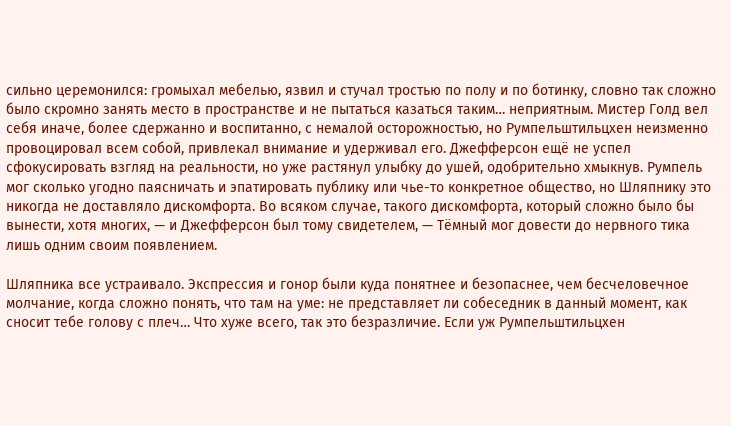сильно церемонился: громыхал мебелью, язвил и стучал тростью по полу и по ботинку, словно так сложно было скромно занять место в пространстве и не пытаться казаться таким… неприятным. Мистер Голд вел себя иначе, более сдержанно и воспитанно, с немалой осторожностью, но Румпельштильцхен неизменно провоцировал всем собой, привлекал внимание и удерживал его. Джефферсон ещё не успел сфокусировать взгляд на реальности, но уже растянул улыбку до ушей, одобрительно хмыкнув. Румпель мог сколько угодно паясничать и эпатировать публику или чье-то конкретное общество, но Шляпнику это никогда не доставляло дискомфорта. Во всяком случае, такого дискомфорта, который сложно было бы вынести, хотя многих, — и Джефферсон был тому свидетелем, — Тёмный мог довести до нервного тика лишь одним своим появлением.

Шляпника все устраивало. Экспрессия и гонор были куда понятнее и безопаснее, чем бесчеловечное молчание, когда сложно понять, что там на уме: не представляет ли собеседник в данный момент, как сносит тебе голову с плеч… Что хуже всего, так это безразличие. Если уж Румпельштильцхен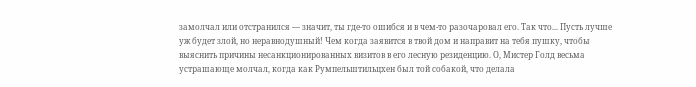замолчал или отстранился — значит, ты где-то ошибся и в чем-то разочаровал его. Так что... Пусть лучше уж будет злой, но неравнодушный! Чем когда заявится в твой дом и направит на тебя пушку, чтобы выяснить причины несанкционированных визитов в его лесную резиденцию. О, Мистер Голд весьма устрашающе молчал, когда как Румпельштильцхен был той собакой, что делала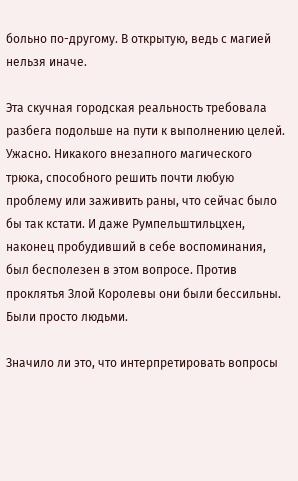больно по-другому. В открытую, ведь с магией нельзя иначе.

Эта скучная городская реальность требовала разбега подольше на пути к выполнению целей. Ужасно. Никакого внезапного магического трюка, способного решить почти любую проблему или заживить раны, что сейчас было бы так кстати. И даже Румпельштильцхен, наконец пробудивший в себе воспоминания, был бесполезен в этом вопросе. Против проклятья Злой Королевы они были бессильны. Были просто людьми.

Значило ли это, что интерпретировать вопросы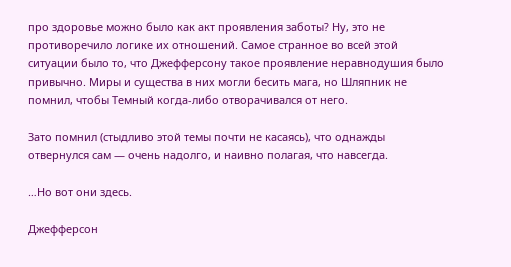про здоровье можно было как акт проявления заботы? Ну, это не противоречило логике их отношений. Самое странное во всей этой ситуации было то, что Джефферсону такое проявление неравнодушия было привычно. Миры и существа в них могли бесить мага, но Шляпник не помнил, чтобы Темный когда-либо отворачивался от него.

Зато помнил (стыдливо этой темы почти не касаясь), что однажды отвернулся сам — очень надолго, и наивно полагая, что навсегда.

…Но вот они здесь.

Джефферсон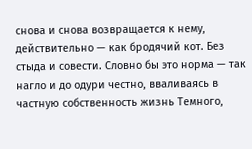снова и снова возвращается к нему, действительно — как бродячий кот. Без стыда и совести. Словно бы это норма — так нагло и до одури честно, вваливаясь в частную собственность жизнь Темного,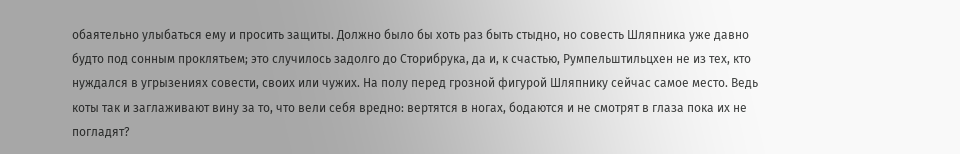обаятельно улыбаться ему и просить защиты. Должно было бы хоть раз быть стыдно, но совесть Шляпника уже давно будто под сонным проклятьем; это случилось задолго до Сторибрука, да и, к счастью, Румпельштильцхен не из тех, кто нуждался в угрызениях совести, своих или чужих. На полу перед грозной фигурой Шляпнику сейчас самое место. Ведь коты так и заглаживают вину за то, что вели себя вредно: вертятся в ногах, бодаются и не смотрят в глаза пока их не погладят?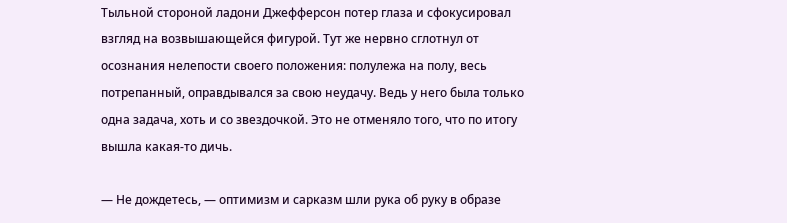Тыльной стороной ладони Джефферсон потер глаза и сфокусировал взгляд на возвышающейся фигурой. Тут же нервно сглотнул от осознания нелепости своего положения: полулежа на полу, весь потрепанный, оправдывался за свою неудачу. Ведь у него была только одна задача, хоть и со звездочкой. Это не отменяло того, что по итогу вышла какая-то дичь.

— Не дождетесь, — оптимизм и сарказм шли рука об руку в образе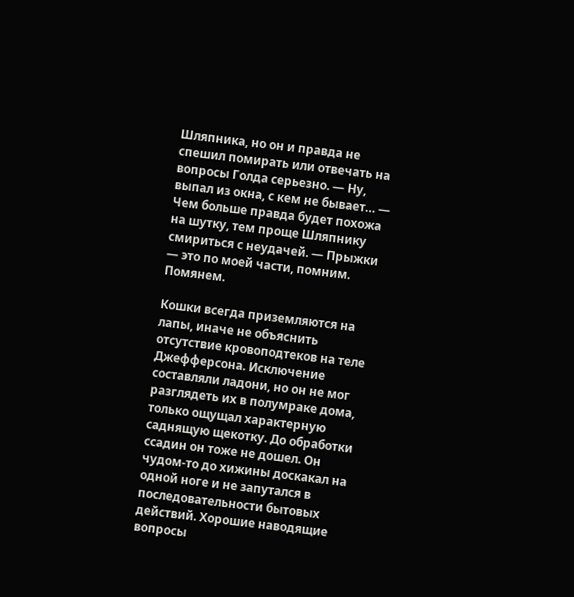Шляпника, но он и правда не спешил помирать или отвечать на вопросы Голда серьезно. — Ну, выпал из окна, с кем не бывает… — Чем больше правда будет похожа на шутку, тем проще Шляпнику смириться с неудачей. — Прыжки — это по моей части, помним. Помянем.

Кошки всегда приземляются на лапы, иначе не объяснить отсутствие кровоподтеков на теле Джефферсона. Исключение составляли ладони, но он не мог разглядеть их в полумраке дома, только ощущал характерную саднящую щекотку. До обработки ссадин он тоже не дошел. Он чудом-то до хижины доскакал на одной ноге и не запутался в последовательности бытовых действий. Хорошие наводящие вопросы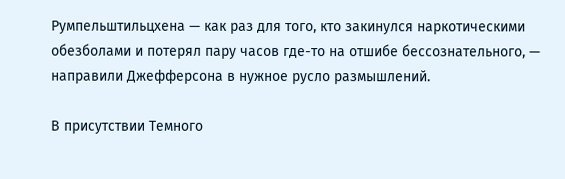Румпельштильцхена — как раз для того, кто закинулся наркотическими обезболами и потерял пару часов где-то на отшибе бессознательного, — направили Джефферсона в нужное русло размышлений.

В присутствии Темного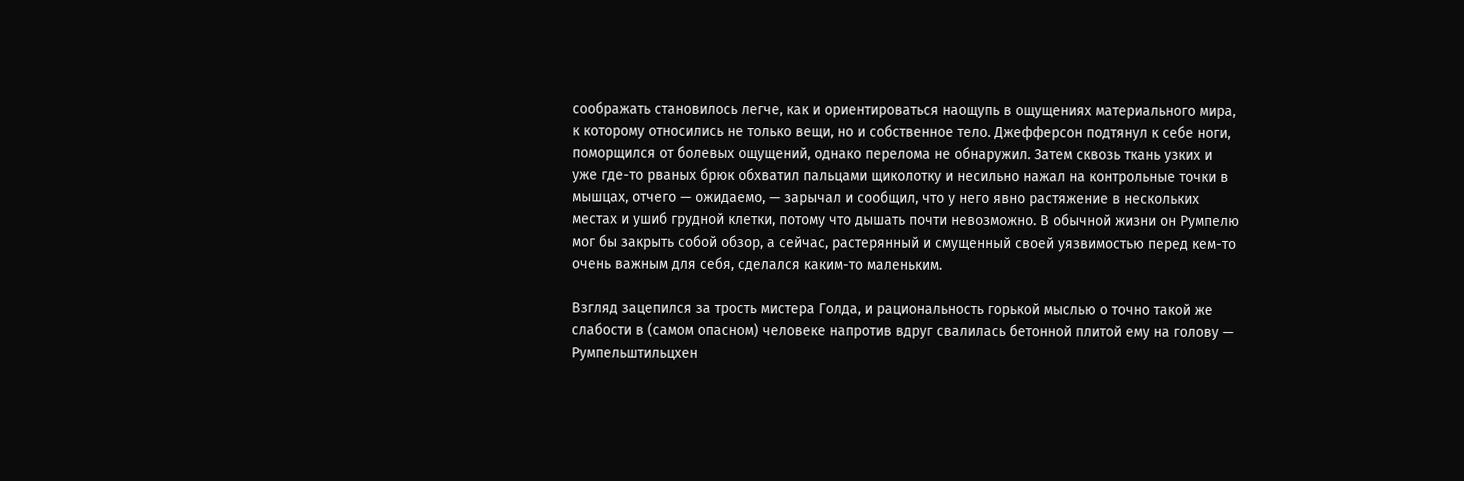соображать становилось легче, как и ориентироваться наощупь в ощущениях материального мира, к которому относились не только вещи, но и собственное тело. Джефферсон подтянул к себе ноги, поморщился от болевых ощущений, однако перелома не обнаружил. Затем сквозь ткань узких и уже где-то рваных брюк обхватил пальцами щиколотку и несильно нажал на контрольные точки в мышцах, отчего — ожидаемо, — зарычал и сообщил, что у него явно растяжение в нескольких местах и ушиб грудной клетки, потому что дышать почти невозможно. В обычной жизни он Румпелю мог бы закрыть собой обзор, а сейчас, растерянный и смущенный своей уязвимостью перед кем-то очень важным для себя, сделался каким-то маленьким.

Взгляд зацепился за трость мистера Голда, и рациональность горькой мыслью о точно такой же слабости в (самом опасном) человеке напротив вдруг свалилась бетонной плитой ему на голову — Румпельштильцхен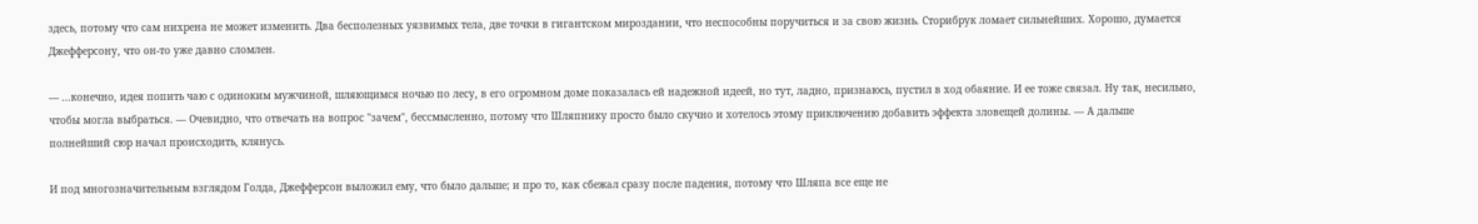здесь, потому что сам нихрена не может изменить. Два бесполезных уязвимых тела, две точки в гигантском мироздании, что неспособны поручиться и за свою жизнь. Сторибрук ломает сильнейших. Хорошо, думается Джефферсону, что он-то уже давно сломлен.

— ...конечно, идея попить чаю с одиноким мужчиной, шляющимся ночью по лесу, в его огромном доме показалась ей надежной идеей, но тут, ладно, признаюсь, пустил в ход обаяние. И ее тоже связал. Ну так, несильно, чтобы могла выбраться. — Очевидно, что отвечать на вопрос "зачем", бессмысленно, потому что Шляпнику просто было скучно и хотелось этому приключению добавить эффекта зловещей долины. — А дальше полнейший сюр начал происходить, клянусь.

И под многозначительным взглядом Голда, Джефферсон выложил ему, что было дальше; и про то, как сбежал сразу после падения, потому что Шляпа все еще не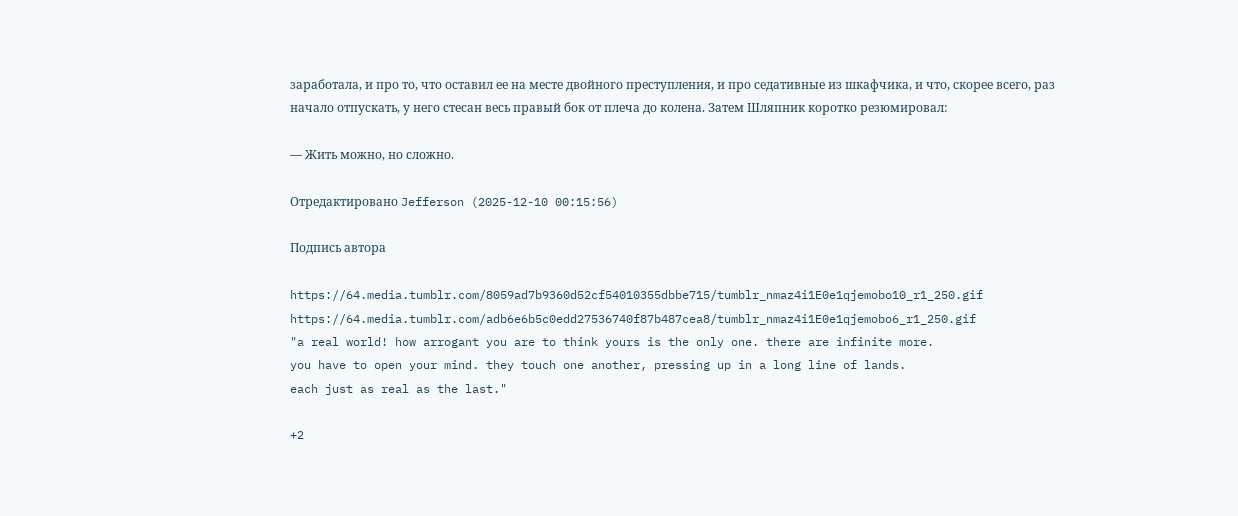заработала, и про то, что оставил ее на месте двойного преступления, и про седативные из шкафчика, и что, скорее всего, раз начало отпускать, у него стесан весь правый бок от плеча до колена. Затем Шляпник коротко резюмировал:

— Жить можно, но сложно.

Отредактировано Jefferson (2025-12-10 00:15:56)

Подпись автора

https://64.media.tumblr.com/8059ad7b9360d52cf54010355dbbe715/tumblr_nmaz4i1E0e1qjemobo10_r1_250.gif https://64.media.tumblr.com/adb6e6b5c0edd27536740f87b487cea8/tumblr_nmaz4i1E0e1qjemobo6_r1_250.gif
"a real world! how arrogant you are to think yours is the only one. there are infinite more.
you have to open your mind. they touch one another, pressing up in a long line of lands.
each just as real as the last."

+2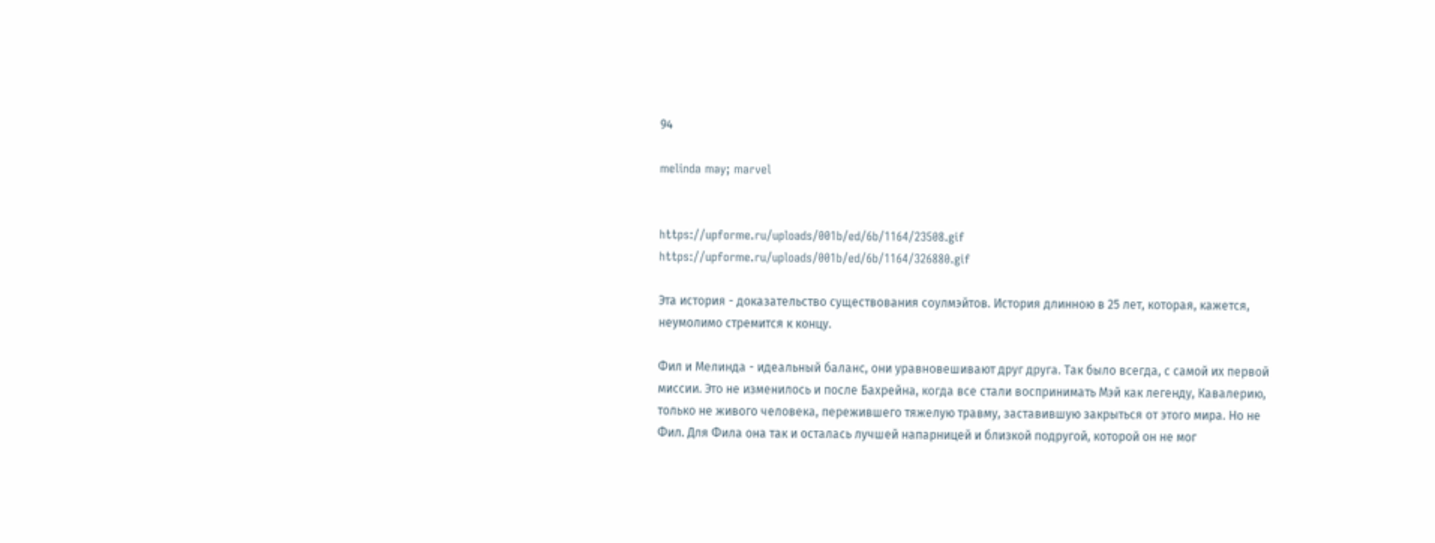94

melinda may; marvel


https://upforme.ru/uploads/001b/ed/6b/1164/23508.gif https://upforme.ru/uploads/001b/ed/6b/1164/326880.gif

Эта история - доказательство существования соулмэйтов. История длинною в 25 лет, которая, кажется, неумолимо стремится к концу.

Фил и Мелинда - идеальный баланс, они уравновешивают друг друга. Так было всегда, с самой их первой миссии. Это не изменилось и после Бахрейна, когда все стали воспринимать Мэй как легенду, Кавалерию, только не живого человека, пережившего тяжелую травму, заставившую закрыться от этого мира. Но не Фил. Для Фила она так и осталась лучшей напарницей и близкой подругой, которой он не мог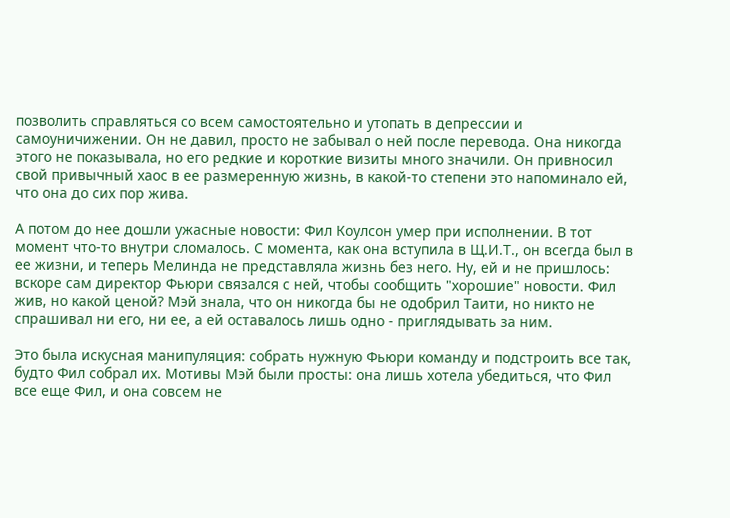позволить справляться со всем самостоятельно и утопать в депрессии и самоуничижении. Он не давил, просто не забывал о ней после перевода. Она никогда этого не показывала, но его редкие и короткие визиты много значили. Он привносил свой привычный хаос в ее размеренную жизнь, в какой-то степени это напоминало ей, что она до сих пор жива.

А потом до нее дошли ужасные новости: Фил Коулсон умер при исполнении. В тот момент что-то внутри сломалось. С момента, как она вступила в Щ.И.Т., он всегда был в ее жизни, и теперь Мелинда не представляла жизнь без него. Ну, ей и не пришлось: вскоре сам директор Фьюри связался с ней, чтобы сообщить "хорошие" новости. Фил жив, но какой ценой? Мэй знала, что он никогда бы не одобрил Таити, но никто не спрашивал ни его, ни ее, а ей оставалось лишь одно - приглядывать за ним.

Это была искусная манипуляция: собрать нужную Фьюри команду и подстроить все так, будто Фил собрал их. Мотивы Мэй были просты: она лишь хотела убедиться, что Фил все еще Фил, и она совсем не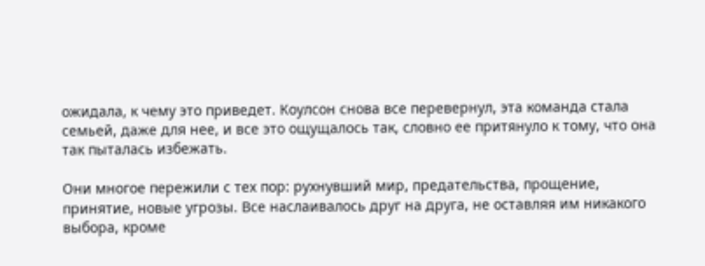ожидала, к чему это приведет. Коулсон снова все перевернул, эта команда стала семьей, даже для нее, и все это ощущалось так, словно ее притянуло к тому, что она так пыталась избежать.

Они многое пережили с тех пор: рухнувший мир, предательства, прощение, принятие, новые угрозы. Все наслаивалось друг на друга, не оставляя им никакого выбора, кроме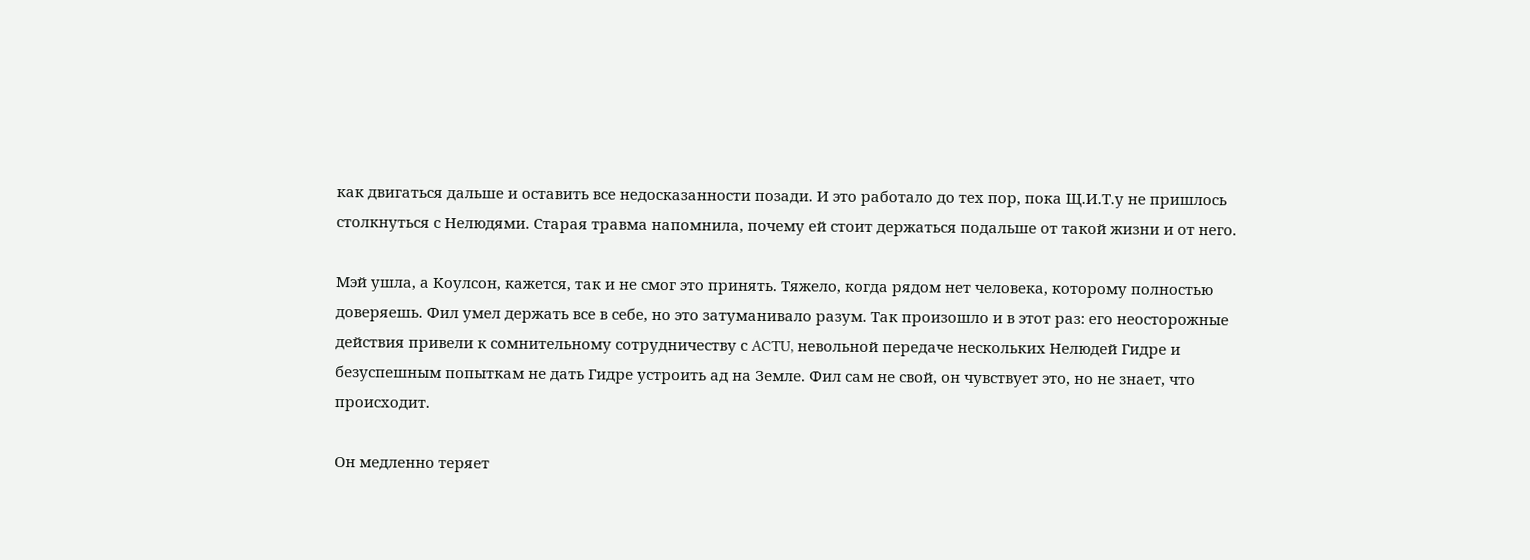как двигаться дальше и оставить все недосказанности позади. И это работало до тех пор, пока Щ.И.Т.у не пришлось столкнуться с Нелюдями. Старая травма напомнила, почему ей стоит держаться подальше от такой жизни и от него.

Мэй ушла, а Коулсон, кажется, так и не смог это принять. Тяжело, когда рядом нет человека, которому полностью доверяешь. Фил умел держать все в себе, но это затуманивало разум. Так произошло и в этот раз: его неосторожные действия привели к сомнительному сотрудничеству с ACTU, невольной передаче нескольких Нелюдей Гидре и безуспешным попыткам не дать Гидре устроить ад на Земле. Фил сам не свой, он чувствует это, но не знает, что происходит.

Он медленно теряет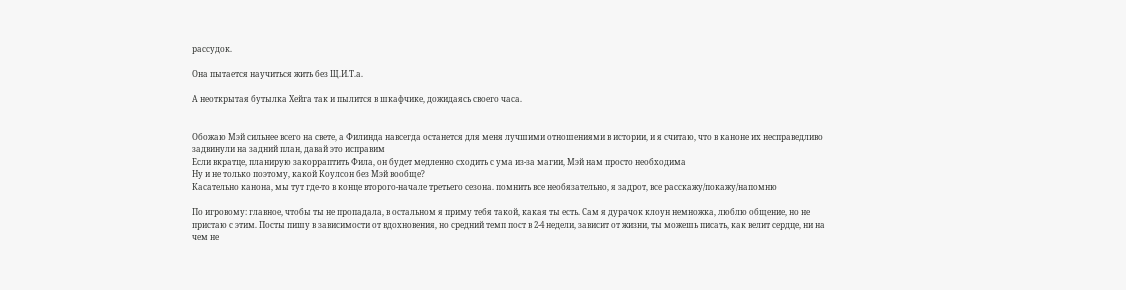рассудок.

Она пытается научиться жить без Щ.И.Т.а.

А неоткрытая бутылка Хейга так и пылится в шкафчике, дожидаясь своего часа.


Обожаю Мэй сильнее всего на свете, а Филинда навсегда останется для меня лучшими отношениями в истории, и я считаю, что в каноне их несправедливо задвинули на задний план, давай это исправим
Если вкратце, планирую закорраптить Фила, он будет медленно сходить с ума из-за магии, Мэй нам просто необходима
Ну и не только поэтому, какой Коулсон без Мэй вообще?
Касательно канона, мы тут где-то в конце второго-начале третьего сезона. помнить все необязательно, я задрот, все расскажу/покажу/напомню

По игровому: главное, чтобы ты не пропадала, в остальном я приму тебя такой, какая ты есть. Сам я дурачок клоун немножка, люблю общение, но не пристаю с этим. Посты пишу в зависимости от вдохновения, но средний темп пост в 2-4 недели, зависит от жизни, ты можешь писать, как велит сердце, ни на чем не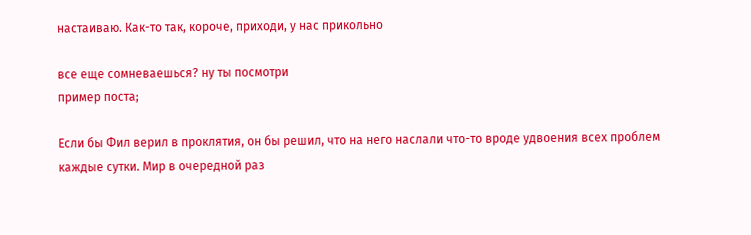настаиваю. Как-то так, короче, приходи, у нас прикольно

все еще сомневаешься? ну ты посмотри
пример поста;

Если бы Фил верил в проклятия, он бы решил, что на него наслали что-то вроде удвоения всех проблем каждые сутки. Мир в очередной раз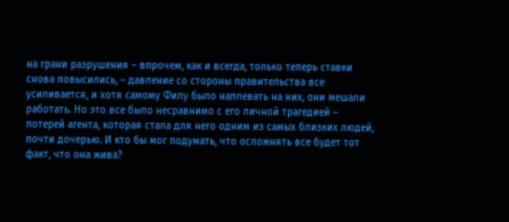на грани разрушения – впрочем, как и всегда, только теперь ставки снова повысились, – давление со стороны правительства все усиливается, и хотя самому Филу было наплевать на них, они мешали работать. Но это все было несравнимо с его личной трагедией – потерей агента, которая стала для него одним из самых близких людей, почти дочерью. И кто бы мог подумать, что осложнять все будет тот факт, что она жива?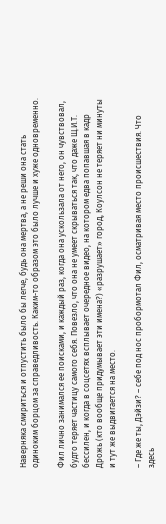Наверняка смириться и отпустить было бы легче, будь она мертва, а не реши она стать одиноким борцом за справедливость. Каким-то образом это было лучше и хуже одновременно.

Фил лично занимался ее поисками, и каждый раз, когда она ускользала от него, он чувствовал, будто теряет частицу самого себя. Повезло, что она не умеет скрываться так, что даже Щ.И.Т. бессилен, и когда в соцсетях всплывает очередное видео, на котором едва попавшая в кадр Дрожь (кто вообще придумывает эти имена?) «разрушает» город, Коулсон не теряет ни минуты и тут же выдвигается на место.

– Где же ты, Дэйзи? – себе под нос пробормотал Фил, осматривая место происшествия. Что здесь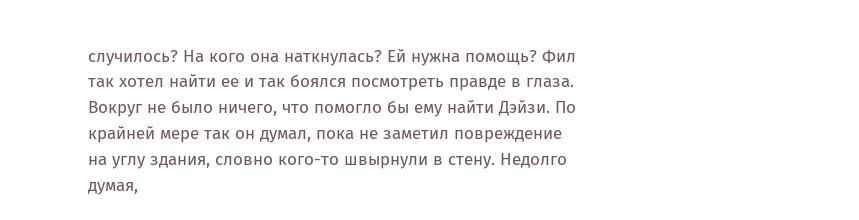случилось? На кого она наткнулась? Ей нужна помощь? Фил так хотел найти ее и так боялся посмотреть правде в глаза. Вокруг не было ничего, что помогло бы ему найти Дэйзи. По крайней мере так он думал, пока не заметил повреждение на углу здания, словно кого-то швырнули в стену. Недолго думая,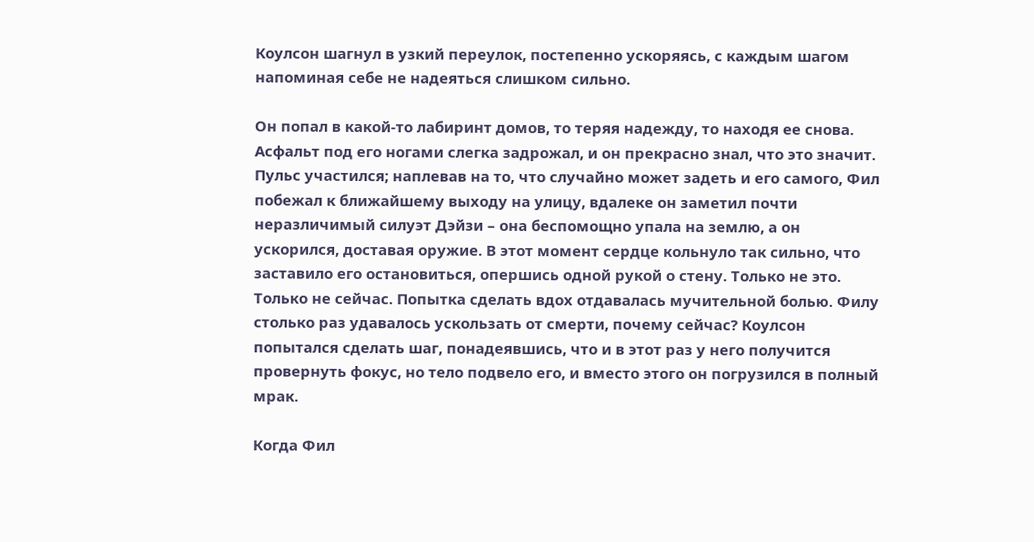Коулсон шагнул в узкий переулок, постепенно ускоряясь, с каждым шагом напоминая себе не надеяться слишком сильно.

Он попал в какой-то лабиринт домов, то теряя надежду, то находя ее снова. Асфальт под его ногами слегка задрожал, и он прекрасно знал, что это значит. Пульс участился; наплевав на то, что случайно может задеть и его самого, Фил побежал к ближайшему выходу на улицу, вдалеке он заметил почти неразличимый силуэт Дэйзи – она беспомощно упала на землю, а он ускорился, доставая оружие. В этот момент сердце кольнуло так сильно, что заставило его остановиться, опершись одной рукой о стену. Только не это. Только не сейчас. Попытка сделать вдох отдавалась мучительной болью. Филу столько раз удавалось ускользать от смерти, почему сейчас? Коулсон попытался сделать шаг, понадеявшись, что и в этот раз у него получится провернуть фокус, но тело подвело его, и вместо этого он погрузился в полный мрак.

Когда Фил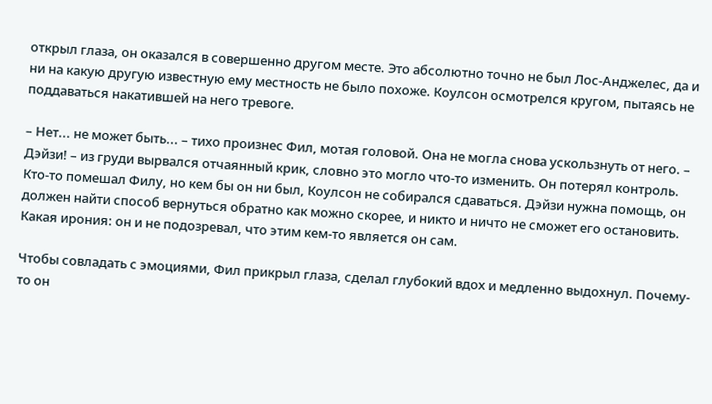открыл глаза, он оказался в совершенно другом месте. Это абсолютно точно не был Лос-Анджелес, да и ни на какую другую известную ему местность не было похоже. Коулсон осмотрелся кругом, пытаясь не поддаваться накатившей на него тревоге.

– Нет... не может быть... – тихо произнес Фил, мотая головой. Она не могла снова ускользнуть от него. – Дэйзи! – из груди вырвался отчаянный крик, словно это могло что-то изменить. Он потерял контроль. Кто-то помешал Филу, но кем бы он ни был, Коулсон не собирался сдаваться. Дэйзи нужна помощь, он должен найти способ вернуться обратно как можно скорее, и никто и ничто не сможет его остановить. Какая ирония: он и не подозревал, что этим кем-то является он сам.

Чтобы совладать с эмоциями, Фил прикрыл глаза, сделал глубокий вдох и медленно выдохнул. Почему-то он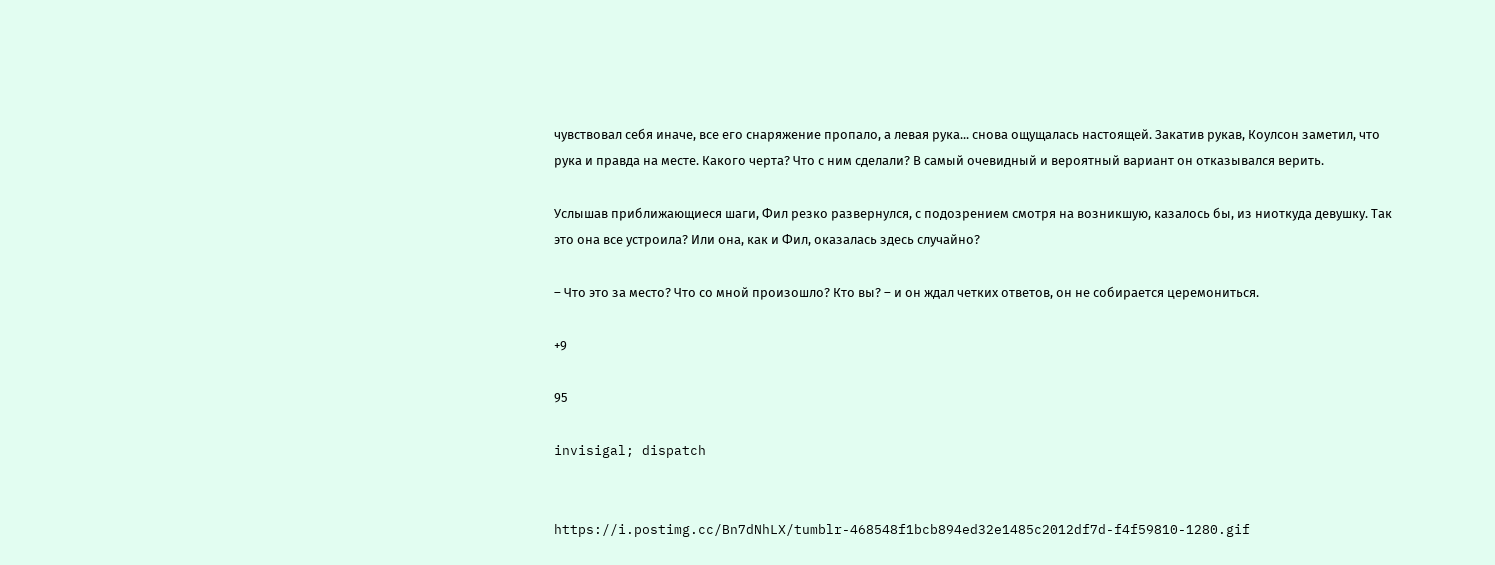чувствовал себя иначе, все его снаряжение пропало, а левая рука... снова ощущалась настоящей. Закатив рукав, Коулсон заметил, что рука и правда на месте. Какого черта? Что с ним сделали? В самый очевидный и вероятный вариант он отказывался верить.

Услышав приближающиеся шаги, Фил резко развернулся, с подозрением смотря на возникшую, казалось бы, из ниоткуда девушку. Так это она все устроила? Или она, как и Фил, оказалась здесь случайно?

– Что это за место? Что со мной произошло? Кто вы? – и он ждал четких ответов, он не собирается церемониться.

+9

95

invisigal; dispatch


https://i.postimg.cc/Bn7dNhLX/tumblr-468548f1bcb894ed32e1485c2012df7d-f4f59810-1280.gif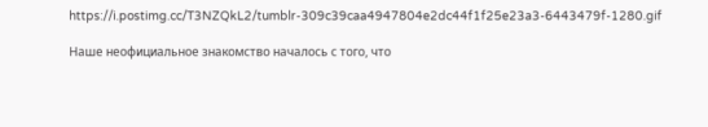https://i.postimg.cc/T3NZQkL2/tumblr-309c39caa4947804e2dc44f1f25e23a3-6443479f-1280.gif

Наше неофициальное знакомство началось с того, что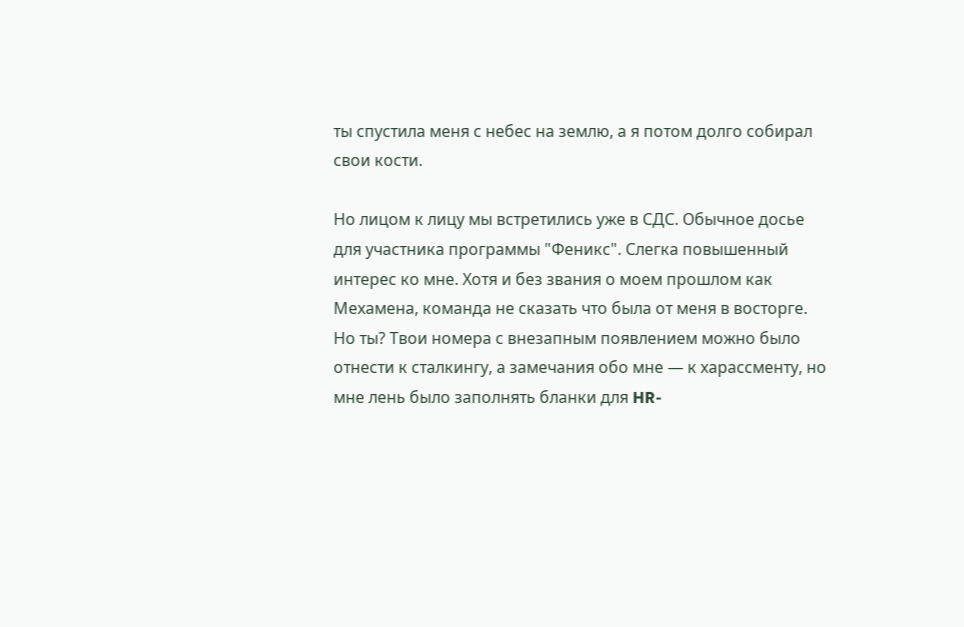ты спустила меня с небес на землю, а я потом долго собирал свои кости.

Но лицом к лицу мы встретились уже в СДС. Обычное досье для участника программы "Феникс". Слегка повышенный интерес ко мне. Хотя и без звания о моем прошлом как Мехамена, команда не сказать что была от меня в восторге. Но ты? Твои номера с внезапным появлением можно было отнести к сталкингу, а замечания обо мне — к харассменту, но мне лень было заполнять бланки для HR-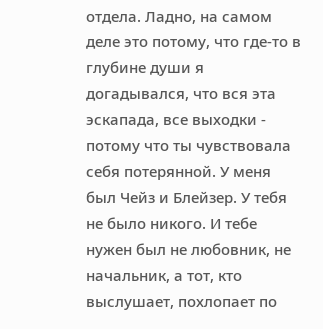отдела. Ладно, на самом деле это потому, что где-то в глубине души я догадывался, что вся эта эскапада, все выходки - потому что ты чувствовала себя потерянной. У меня был Чейз и Блейзер. У тебя не было никого. И тебе нужен был не любовник, не начальник, а тот, кто выслушает, похлопает по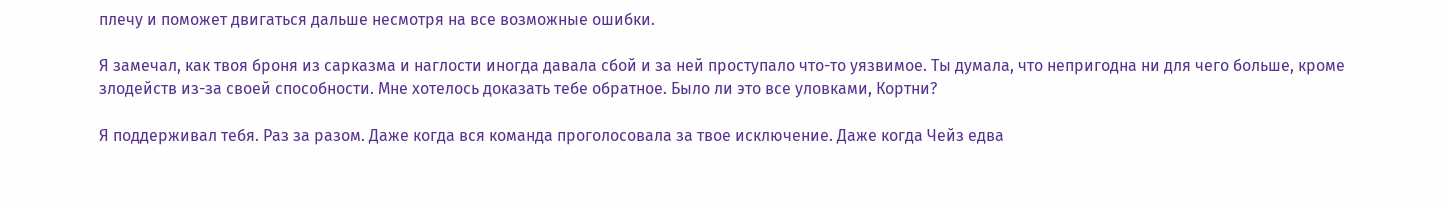плечу и поможет двигаться дальше несмотря на все возможные ошибки.

Я замечал, как твоя броня из сарказма и наглости иногда давала сбой и за ней проступало что-то уязвимое. Ты думала, что непригодна ни для чего больше, кроме злодейств из-за своей способности. Мне хотелось доказать тебе обратное. Было ли это все уловками, Кортни?

Я поддерживал тебя. Раз за разом. Даже когда вся команда проголосовала за твое исключение. Даже когда Чейз едва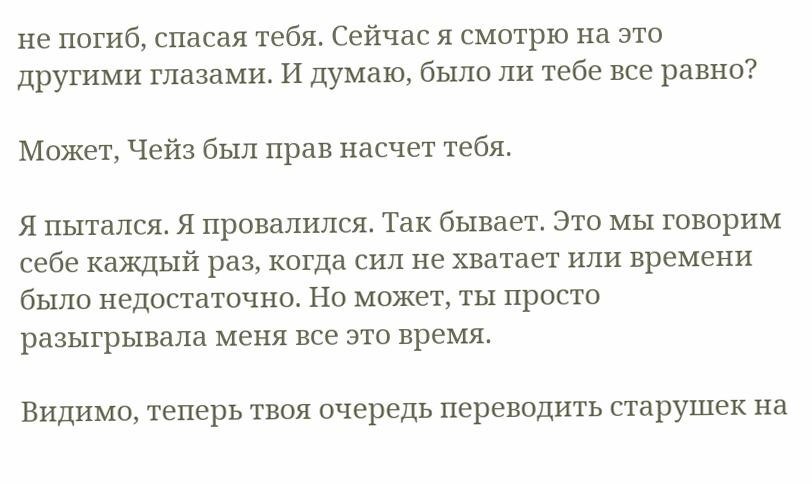не погиб, спасая тебя. Сейчас я смотрю на это другими глазами. И думаю, было ли тебе все равно?

Может, Чейз был прав насчет тебя.

Я пытался. Я провалился. Так бывает. Это мы говорим себе каждый раз, когда сил не хватает или времени было недостаточно. Но может, ты просто разыгрывала меня все это время.

Видимо, теперь твоя очередь переводить старушек на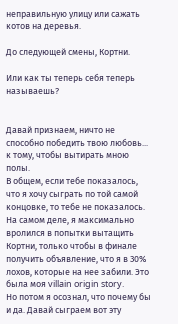неправильную улицу или сажать котов на деревья.

До следующей смены, Кортни.

Или как ты теперь себя теперь называешь?


Давай признаем, ничто не способно победить твою любовь... к тому, чтобы вытирать мною полы.
В общем, если тебе показалось, что я хочу сыграть по той самой концовке, то тебе не показалось.
На самом деле, я максимально вролился в попытки вытащить Кортни, только чтобы в финале получить объявление, что я в 30% лохов, которые на нее забили. Это была моя villain origin story.
Но потом я осознал, что почему бы и да. Давай сыграем вот эту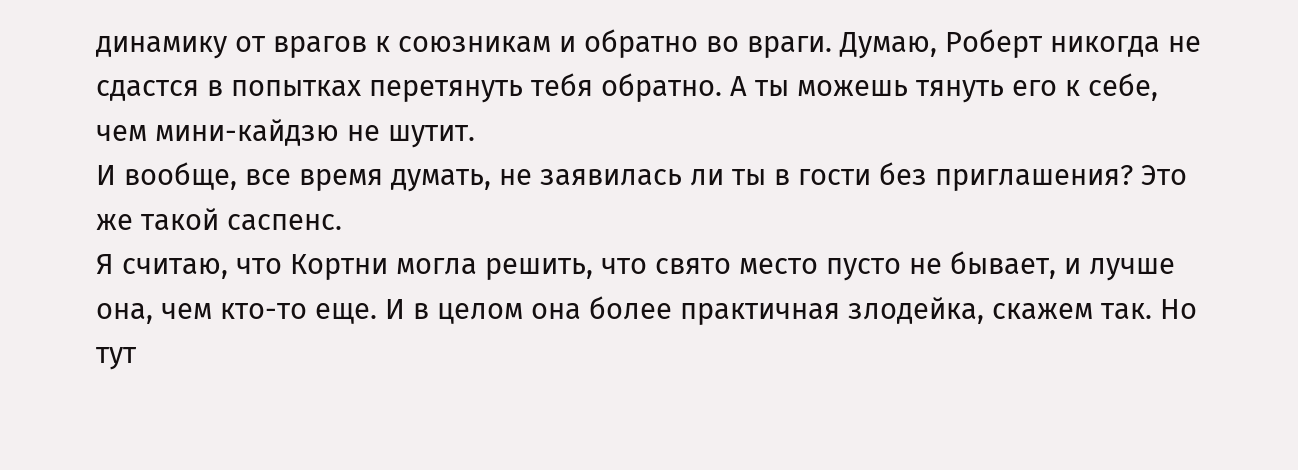динамику от врагов к союзникам и обратно во враги. Думаю, Роберт никогда не сдастся в попытках перетянуть тебя обратно. А ты можешь тянуть его к себе, чем мини-кайдзю не шутит.
И вообще, все время думать, не заявилась ли ты в гости без приглашения? Это же такой саспенс.
Я считаю, что Кортни могла решить, что свято место пусто не бывает, и лучше она, чем кто-то еще. И в целом она более практичная злодейка, скажем так. Но тут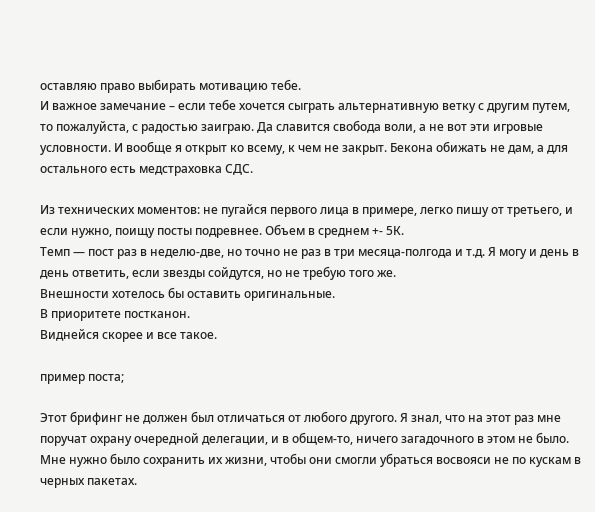оставляю право выбирать мотивацию тебе.
И важное замечание – если тебе хочется сыграть альтернативную ветку с другим путем, то пожалуйста, с радостью заиграю. Да славится свобода воли, а не вот эти игровые условности. И вообще я открыт ко всему, к чем не закрыт. Бекона обижать не дам, а для остального есть медстраховка СДС.

Из технических моментов: не пугайся первого лица в примере, легко пишу от третьего, и если нужно, поищу посты подревнее. Объем в среднем +- 5К.
Темп — пост раз в неделю-две, но точно не раз в три месяца-полгода и т.д. Я могу и день в день ответить, если звезды сойдутся, но не требую того же.
Внешности хотелось бы оставить оригинальные.
В приоритете постканон.
Виднейся скорее и все такое.

пример поста;

Этот брифинг не должен был отличаться от любого другого. Я знал, что на этот раз мне поручат охрану очередной делегации, и в общем-то, ничего загадочного в этом не было. Мне нужно было сохранить их жизни, чтобы они смогли убраться восвояси не по кускам в черных пакетах.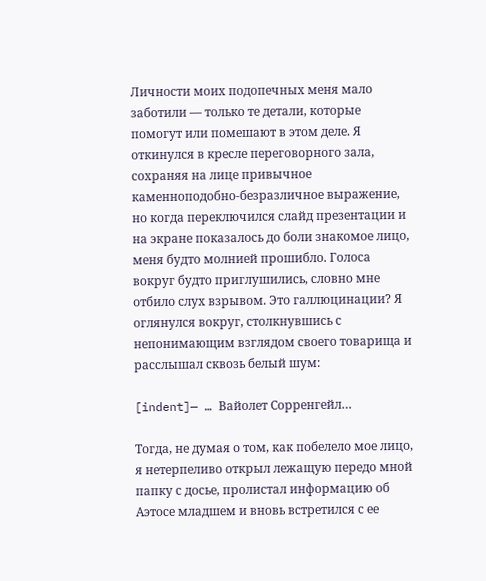Личности моих подопечных меня мало заботили — только те детали, которые помогут или помешают в этом деле. Я откинулся в кресле переговорного зала, сохраняя на лице привычное каменноподобно-безразличное выражение, но когда переключился слайд презентации и на экране показалось до боли знакомое лицо, меня будто молнией прошибло. Голоса вокруг будто приглушились, словно мне отбило слух взрывом. Это галлюцинации? Я оглянулся вокруг, столкнувшись с непонимающим взглядом своего товарища и расслышал сквозь белый шум:

[indent]— … Вайолет Сорренгейл…

Тогда, не думая о том, как побелело мое лицо, я нетерпеливо открыл лежащую передо мной папку с досье, пролистал информацию об Аэтосе младшем и вновь встретился с ее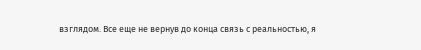взглядом. Все еще не вернув до конца связь с реальностью, я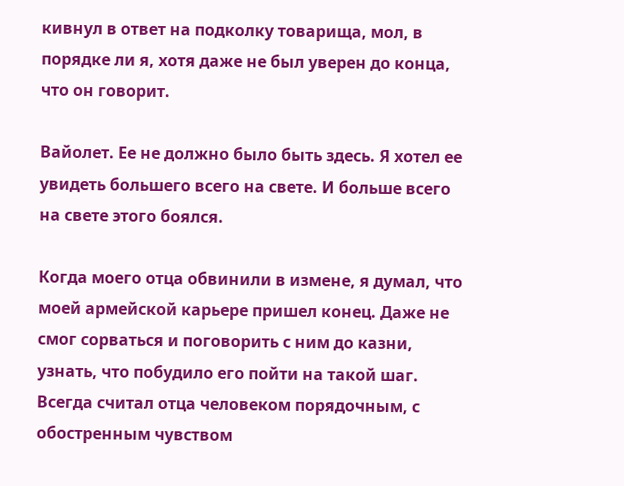кивнул в ответ на подколку товарища, мол, в порядке ли я, хотя даже не был уверен до конца, что он говорит.

Вайолет. Ее не должно было быть здесь. Я хотел ее увидеть большего всего на свете. И больше всего на свете этого боялся.

Когда моего отца обвинили в измене, я думал, что моей армейской карьере пришел конец. Даже не смог сорваться и поговорить с ним до казни, узнать, что побудило его пойти на такой шаг. Всегда считал отца человеком порядочным, с обостренным чувством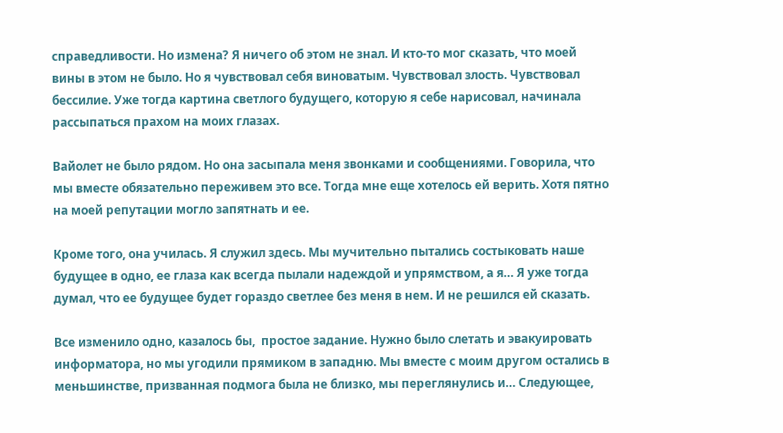справедливости. Но измена? Я ничего об этом не знал. И кто-то мог сказать, что моей вины в этом не было. Но я чувствовал себя виноватым. Чувствовал злость. Чувствовал бессилие. Уже тогда картина светлого будущего, которую я себе нарисовал, начинала рассыпаться прахом на моих глазах.

Вайолет не было рядом. Но она засыпала меня звонками и сообщениями. Говорила, что мы вместе обязательно переживем это все. Тогда мне еще хотелось ей верить. Хотя пятно на моей репутации могло запятнать и ее.

Кроме того, она училась. Я служил здесь. Мы мучительно пытались состыковать наше будущее в одно, ее глаза как всегда пылали надеждой и упрямством, а я… Я уже тогда думал, что ее будущее будет гораздо светлее без меня в нем. И не решился ей сказать.

Все изменило одно, казалось бы,  простое задание. Нужно было слетать и эвакуировать информатора, но мы угодили прямиком в западню. Мы вместе с моим другом остались в меньшинстве, призванная подмога была не близко, мы переглянулись и… Следующее,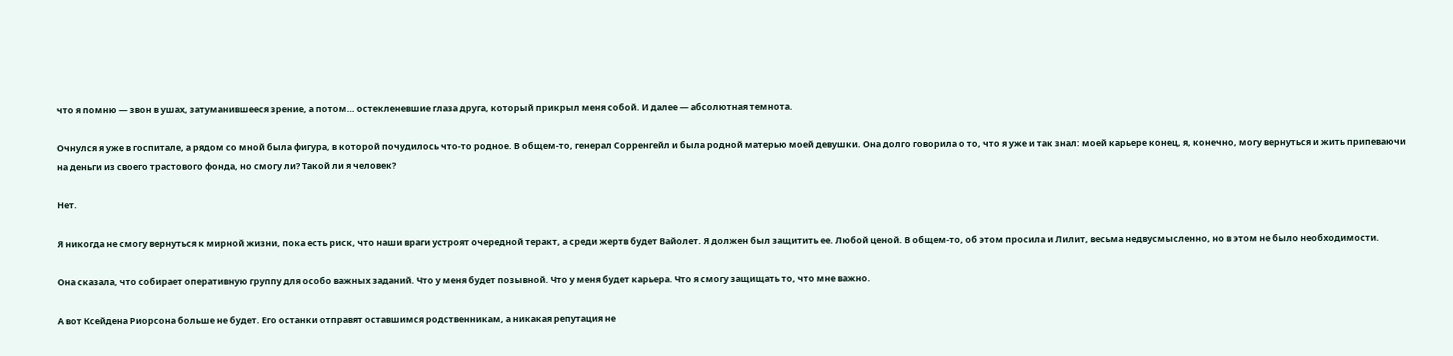что я помню — звон в ушах, затуманившееся зрение, а потом… остекленевшие глаза друга, который прикрыл меня собой. И далее — абсолютная темнота.

Очнулся я уже в госпитале, а рядом со мной была фигура, в которой почудилось что-то родное. В общем-то, генерал Сорренгейл и была родной матерью моей девушки. Она долго говорила о то, что я уже и так знал: моей карьере конец, я, конечно, могу вернуться и жить припеваючи на деньги из своего трастового фонда, но смогу ли? Такой ли я человек?

Нет.

Я никогда не смогу вернуться к мирной жизни, пока есть риск, что наши враги устроят очередной теракт, а среди жертв будет Вайолет. Я должен был защитить ее. Любой ценой. В общем-то, об этом просила и Лилит, весьма недвусмысленно, но в этом не было необходимости.

Она сказала, что собирает оперативную группу для особо важных заданий. Что у меня будет позывной. Что у меня будет карьера. Что я смогу защищать то, что мне важно.

А вот Ксейдена Риорсона больше не будет. Его останки отправят оставшимся родственникам, а никакая репутация не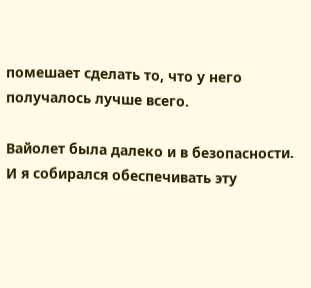помешает сделать то, что у него получалось лучше всего.

Вайолет была далеко и в безопасности. И я собирался обеспечивать эту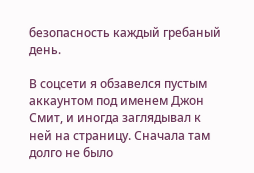безопасность каждый гребаный день.

В соцсети я обзавелся пустым аккаунтом под именем Джон Смит, и иногда заглядывал к ней на страницу. Сначала там долго не было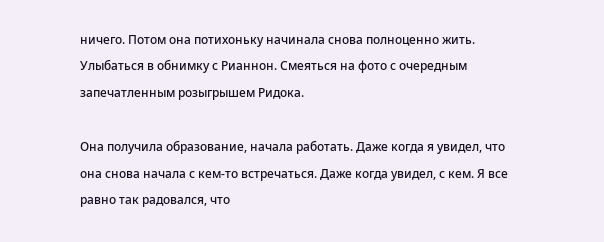ничего. Потом она потихоньку начинала снова полноценно жить. Улыбаться в обнимку с Рианнон. Смеяться на фото с очередным запечатленным розыгрышем Ридока.

Она получила образование, начала работать. Даже когда я увидел, что она снова начала с кем-то встречаться. Даже когда увидел, с кем. Я все равно так радовался, что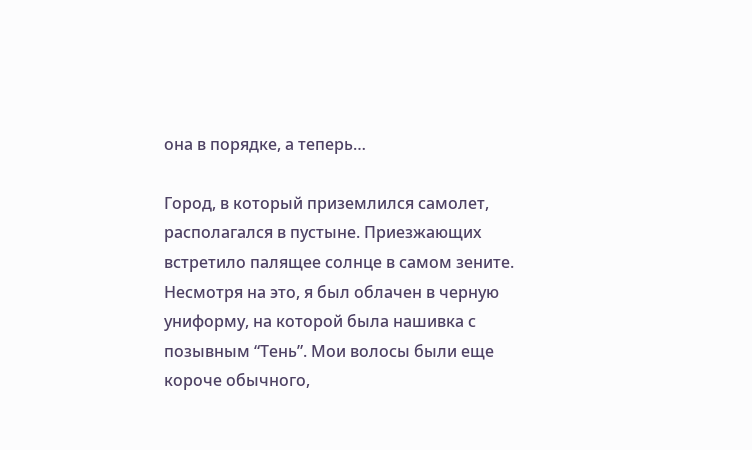она в порядке, а теперь…

Город, в который приземлился самолет, располагался в пустыне. Приезжающих встретило палящее солнце в самом зените. Несмотря на это, я был облачен в черную униформу, на которой была нашивка с позывным “Тень”. Мои волосы были еще короче обычного,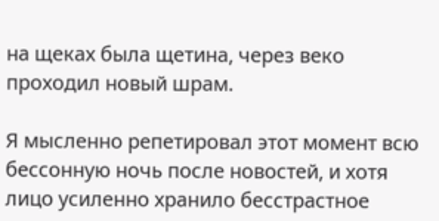на щеках была щетина, через веко проходил новый шрам.

Я мысленно репетировал этот момент всю бессонную ночь после новостей, и хотя лицо усиленно хранило бесстрастное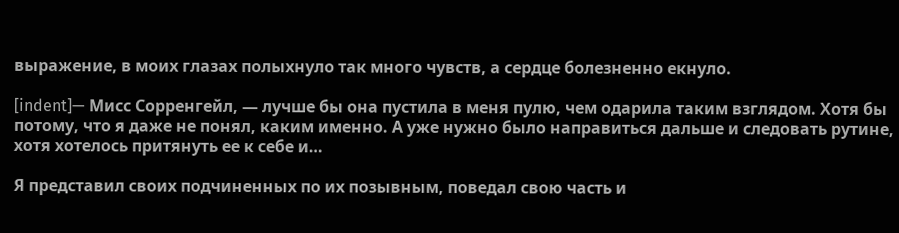выражение, в моих глазах полыхнуло так много чувств, а сердце болезненно екнуло.

[indent]— Мисс Сорренгейл, — лучше бы она пустила в меня пулю, чем одарила таким взглядом. Хотя бы потому, что я даже не понял, каким именно. А уже нужно было направиться дальше и следовать рутине, хотя хотелось притянуть ее к себе и…

Я представил своих подчиненных по их позывным, поведал свою часть и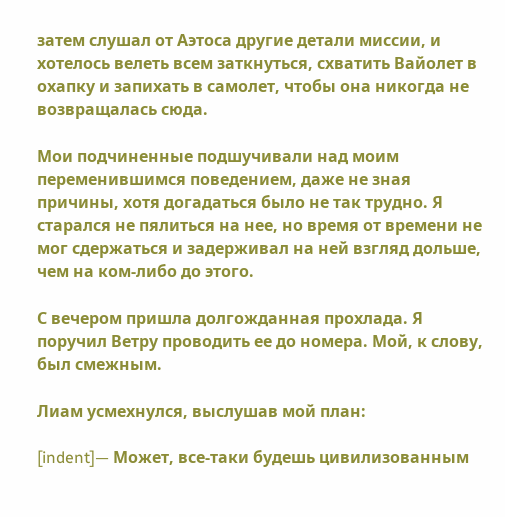затем слушал от Аэтоса другие детали миссии, и хотелось велеть всем заткнуться, схватить Вайолет в охапку и запихать в самолет, чтобы она никогда не возвращалась сюда.

Мои подчиненные подшучивали над моим переменившимся поведением, даже не зная причины, хотя догадаться было не так трудно. Я старался не пялиться на нее, но время от времени не мог сдержаться и задерживал на ней взгляд дольше, чем на ком-либо до этого.

С вечером пришла долгожданная прохлада. Я поручил Ветру проводить ее до номера. Мой, к слову, был смежным.

Лиам усмехнулся, выслушав мой план:

[indent]— Может, все-таки будешь цивилизованным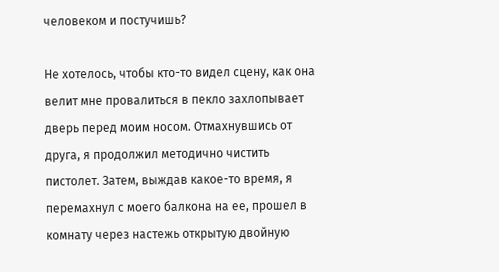человеком и постучишь?

Не хотелось, чтобы кто-то видел сцену, как она велит мне провалиться в пекло захлопывает дверь перед моим носом. Отмахнувшись от друга, я продолжил методично чистить пистолет. Затем, выждав какое-то время, я перемахнул с моего балкона на ее, прошел в комнату через настежь открытую двойную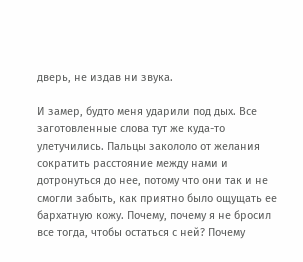дверь, не издав ни звука.

И замер, будто меня ударили под дых. Все заготовленные слова тут же куда-то улетучились. Пальцы закололо от желания сократить расстояние между нами и дотронуться до нее, потому что они так и не смогли забыть, как приятно было ощущать ее бархатную кожу. Почему, почему я не бросил все тогда, чтобы остаться с ней? Почему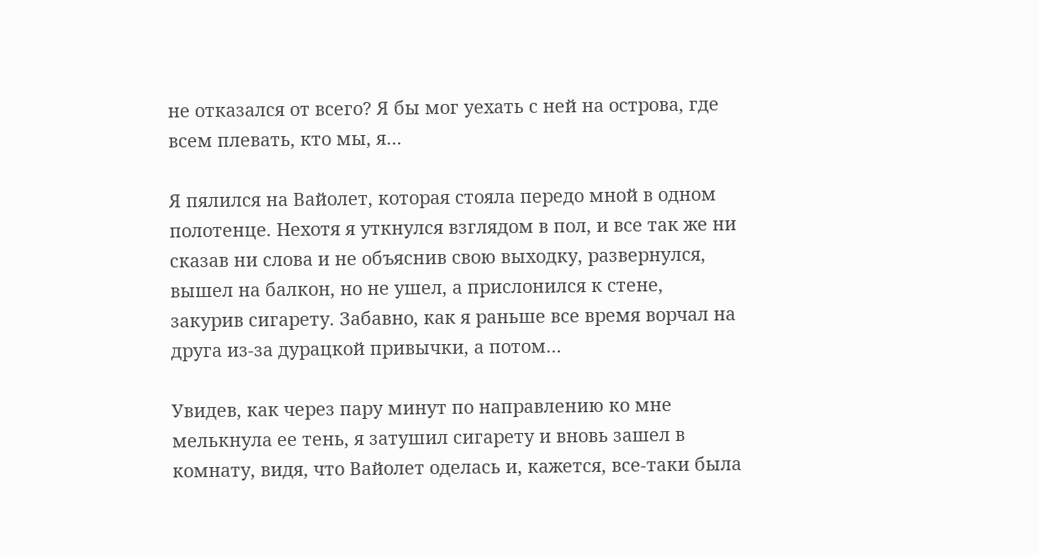не отказался от всего? Я бы мог уехать с ней на острова, где всем плевать, кто мы, я…

Я пялился на Вайолет, которая стояла передо мной в одном полотенце. Нехотя я уткнулся взглядом в пол, и все так же ни сказав ни слова и не объяснив свою выходку, развернулся, вышел на балкон, но не ушел, а прислонился к стене, закурив сигарету. Забавно, как я раньше все время ворчал на друга из-за дурацкой привычки, а потом…

Увидев, как через пару минут по направлению ко мне мелькнула ее тень, я затушил сигарету и вновь зашел в комнату, видя, что Вайолет оделась и, кажется, все-таки была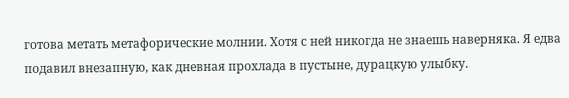готова метать метафорические молнии. Хотя с ней никогда не знаешь наверняка. Я едва подавил внезапную, как дневная прохлада в пустыне, дурацкую улыбку.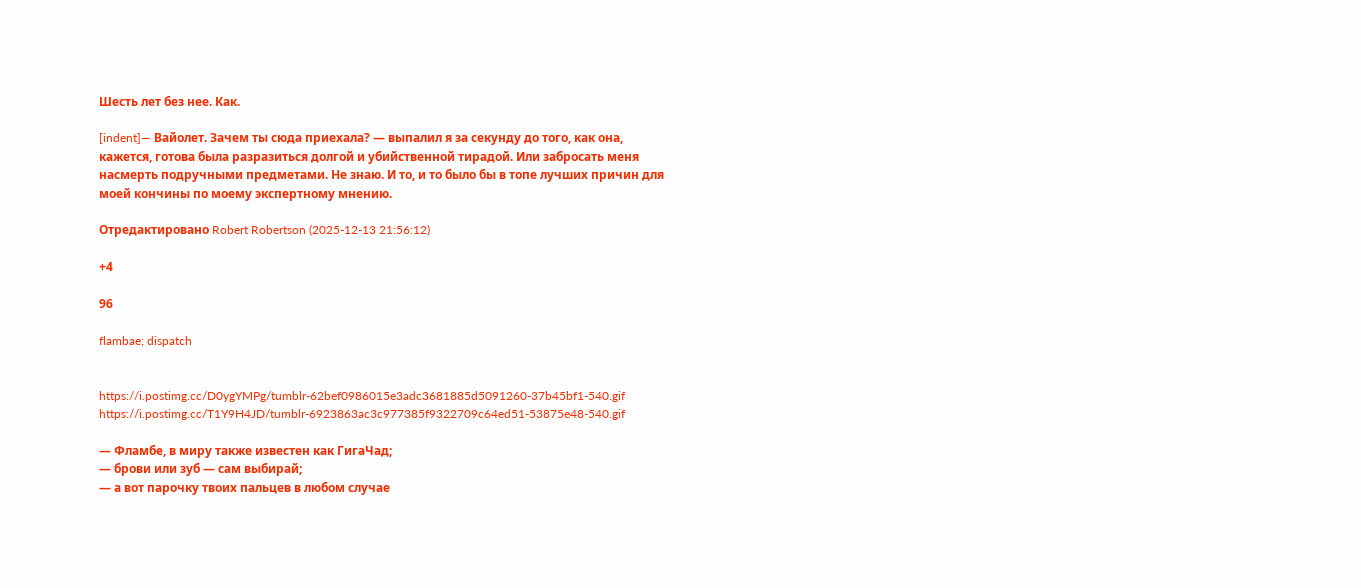Шесть лет без нее. Как.

[indent]— Вайолет. Зачем ты сюда приехала? — выпалил я за секунду до того, как она, кажется, готова была разразиться долгой и убийственной тирадой. Или забросать меня насмерть подручными предметами. Не знаю. И то, и то было бы в топе лучших причин для моей кончины по моему экспертному мнению.

Отредактировано Robert Robertson (2025-12-13 21:56:12)

+4

96

flambae; dispatch


https://i.postimg.cc/D0ygYMPg/tumblr-62bef0986015e3adc3681885d5091260-37b45bf1-540.gif https://i.postimg.cc/T1Y9H4JD/tumblr-6923863ac3c977385f9322709c64ed51-53875e48-540.gif

— Фламбе, в миру также известен как ГигаЧад;
— брови или зуб — сам выбирай;
— а вот парочку твоих пальцев в любом случае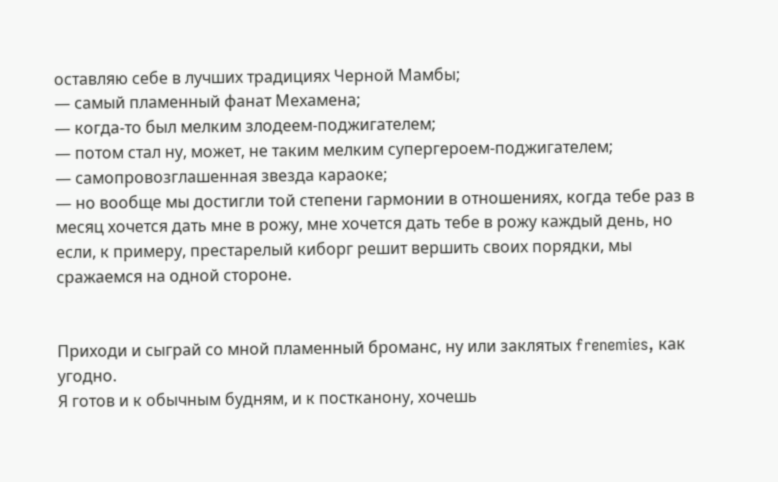оставляю себе в лучших традициях Черной Мамбы;
— самый пламенный фанат Мехамена;
— когда-то был мелким злодеем-поджигателем;
— потом стал ну, может, не таким мелким супергероем-поджигателем;
— самопровозглашенная звезда караоке;
— но вообще мы достигли той степени гармонии в отношениях, когда тебе раз в месяц хочется дать мне в рожу, мне хочется дать тебе в рожу каждый день, но если, к примеру, престарелый киборг решит вершить своих порядки, мы сражаемся на одной стороне.


Приходи и сыграй со мной пламенный броманс, ну или заклятых frenemies, как угодно.
Я готов и к обычным будням, и к постканону, хочешь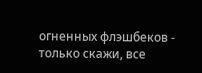огненных флэшбеков - только скажи, все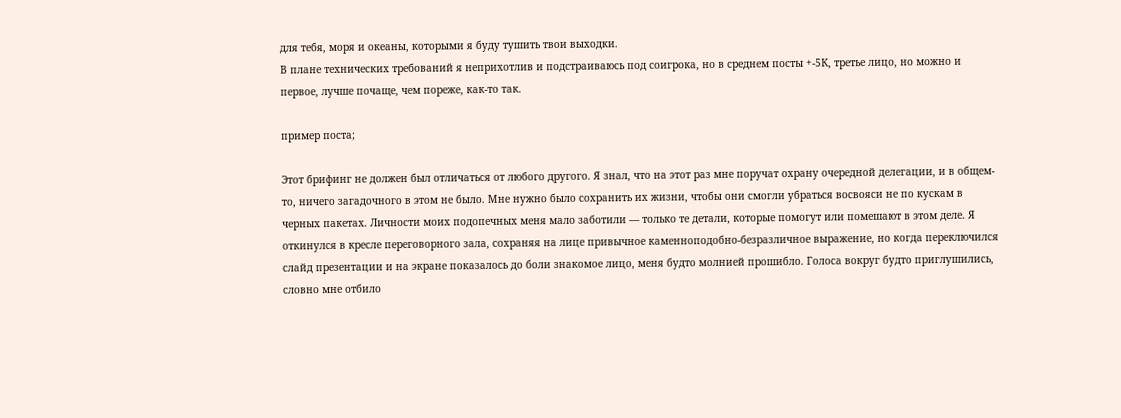для тебя, моря и океаны, которыми я буду тушить твои выходки.
В плане технических требований я неприхотлив и подстраиваюсь под соигрока, но в среднем посты +-5К, третье лицо, но можно и первое, лучше почаще, чем пореже, как-то так.

пример поста;

Этот брифинг не должен был отличаться от любого другого. Я знал, что на этот раз мне поручат охрану очередной делегации, и в общем-то, ничего загадочного в этом не было. Мне нужно было сохранить их жизни, чтобы они смогли убраться восвояси не по кускам в черных пакетах. Личности моих подопечных меня мало заботили — только те детали, которые помогут или помешают в этом деле. Я откинулся в кресле переговорного зала, сохраняя на лице привычное каменноподобно-безразличное выражение, но когда переключился слайд презентации и на экране показалось до боли знакомое лицо, меня будто молнией прошибло. Голоса вокруг будто приглушились, словно мне отбило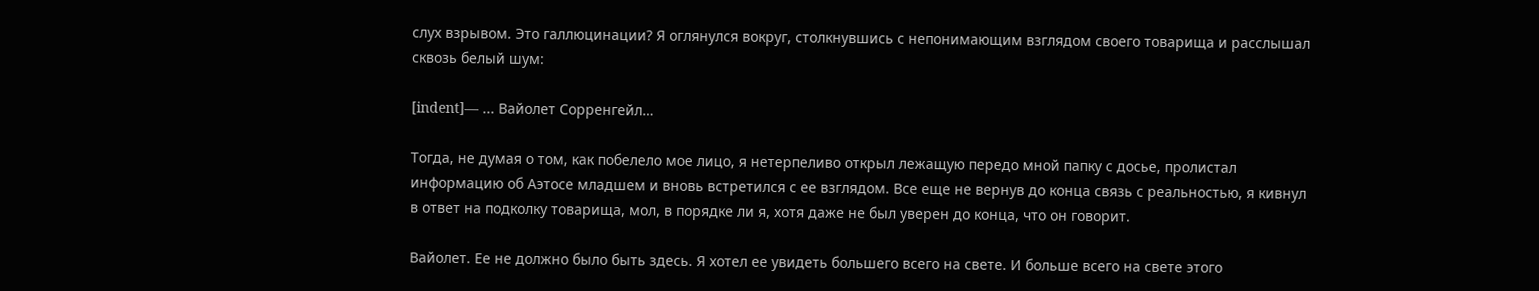слух взрывом. Это галлюцинации? Я оглянулся вокруг, столкнувшись с непонимающим взглядом своего товарища и расслышал сквозь белый шум:

[indent]— … Вайолет Сорренгейл…

Тогда, не думая о том, как побелело мое лицо, я нетерпеливо открыл лежащую передо мной папку с досье, пролистал информацию об Аэтосе младшем и вновь встретился с ее взглядом. Все еще не вернув до конца связь с реальностью, я кивнул в ответ на подколку товарища, мол, в порядке ли я, хотя даже не был уверен до конца, что он говорит.

Вайолет. Ее не должно было быть здесь. Я хотел ее увидеть большего всего на свете. И больше всего на свете этого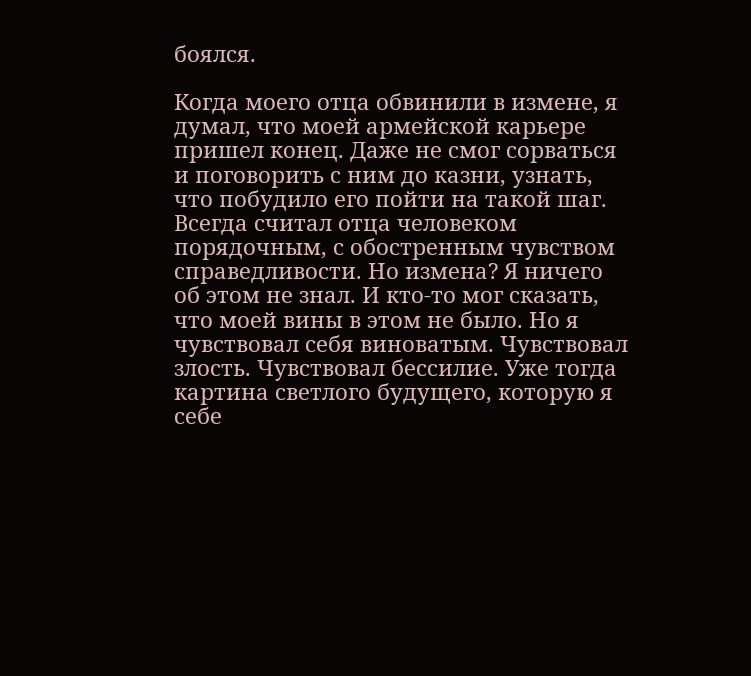боялся.

Когда моего отца обвинили в измене, я думал, что моей армейской карьере пришел конец. Даже не смог сорваться и поговорить с ним до казни, узнать, что побудило его пойти на такой шаг. Всегда считал отца человеком порядочным, с обостренным чувством справедливости. Но измена? Я ничего об этом не знал. И кто-то мог сказать, что моей вины в этом не было. Но я чувствовал себя виноватым. Чувствовал злость. Чувствовал бессилие. Уже тогда картина светлого будущего, которую я себе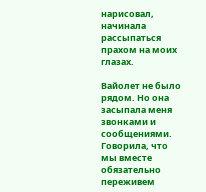нарисовал, начинала рассыпаться прахом на моих глазах.

Вайолет не было рядом. Но она засыпала меня звонками и сообщениями. Говорила, что мы вместе обязательно переживем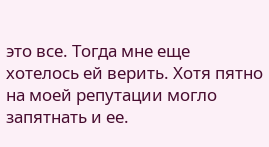это все. Тогда мне еще хотелось ей верить. Хотя пятно на моей репутации могло запятнать и ее.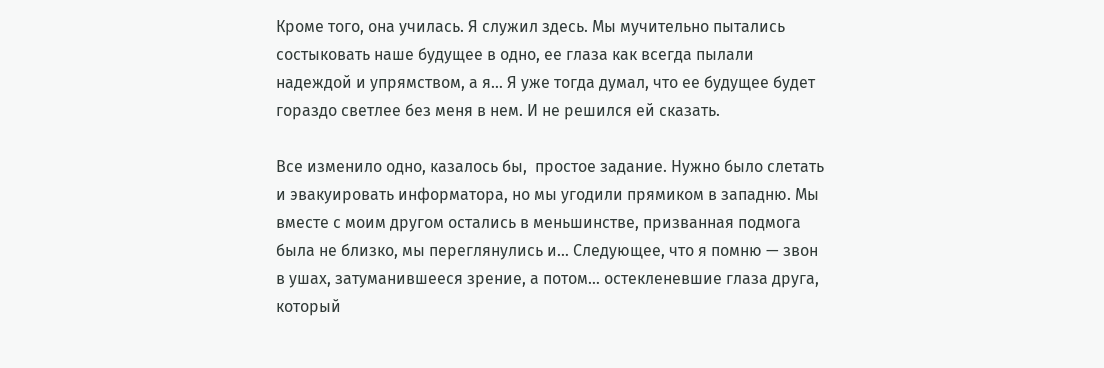Кроме того, она училась. Я служил здесь. Мы мучительно пытались состыковать наше будущее в одно, ее глаза как всегда пылали надеждой и упрямством, а я… Я уже тогда думал, что ее будущее будет гораздо светлее без меня в нем. И не решился ей сказать.

Все изменило одно, казалось бы,  простое задание. Нужно было слетать и эвакуировать информатора, но мы угодили прямиком в западню. Мы вместе с моим другом остались в меньшинстве, призванная подмога была не близко, мы переглянулись и… Следующее, что я помню — звон в ушах, затуманившееся зрение, а потом… остекленевшие глаза друга, который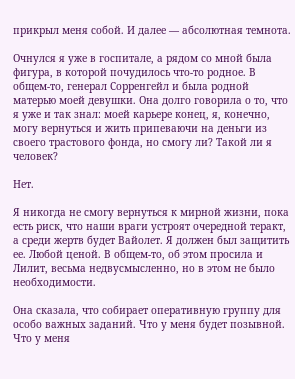прикрыл меня собой. И далее — абсолютная темнота.

Очнулся я уже в госпитале, а рядом со мной была фигура, в которой почудилось что-то родное. В общем-то, генерал Сорренгейл и была родной матерью моей девушки. Она долго говорила о то, что я уже и так знал: моей карьере конец, я, конечно, могу вернуться и жить припеваючи на деньги из своего трастового фонда, но смогу ли? Такой ли я человек?

Нет.

Я никогда не смогу вернуться к мирной жизни, пока есть риск, что наши враги устроят очередной теракт, а среди жертв будет Вайолет. Я должен был защитить ее. Любой ценой. В общем-то, об этом просила и Лилит, весьма недвусмысленно, но в этом не было необходимости.

Она сказала, что собирает оперативную группу для особо важных заданий. Что у меня будет позывной. Что у меня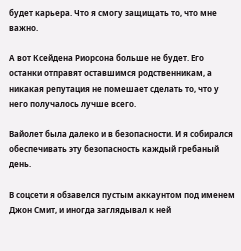будет карьера. Что я смогу защищать то, что мне важно.

А вот Ксейдена Риорсона больше не будет. Его останки отправят оставшимся родственникам, а никакая репутация не помешает сделать то, что у него получалось лучше всего.

Вайолет была далеко и в безопасности. И я собирался обеспечивать эту безопасность каждый гребаный день.

В соцсети я обзавелся пустым аккаунтом под именем Джон Смит, и иногда заглядывал к ней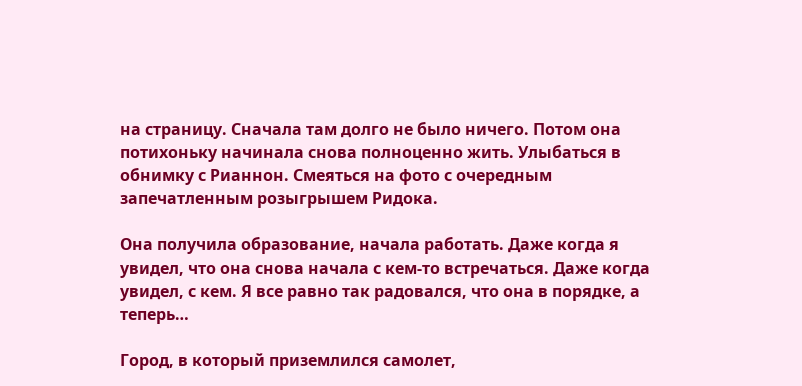на страницу. Сначала там долго не было ничего. Потом она потихоньку начинала снова полноценно жить. Улыбаться в обнимку с Рианнон. Смеяться на фото с очередным запечатленным розыгрышем Ридока.

Она получила образование, начала работать. Даже когда я увидел, что она снова начала с кем-то встречаться. Даже когда увидел, с кем. Я все равно так радовался, что она в порядке, а теперь…

Город, в который приземлился самолет,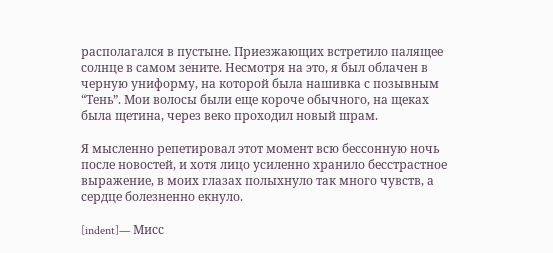располагался в пустыне. Приезжающих встретило палящее солнце в самом зените. Несмотря на это, я был облачен в черную униформу, на которой была нашивка с позывным “Тень”. Мои волосы были еще короче обычного, на щеках была щетина, через веко проходил новый шрам.

Я мысленно репетировал этот момент всю бессонную ночь после новостей, и хотя лицо усиленно хранило бесстрастное выражение, в моих глазах полыхнуло так много чувств, а сердце болезненно екнуло.

[indent]— Мисс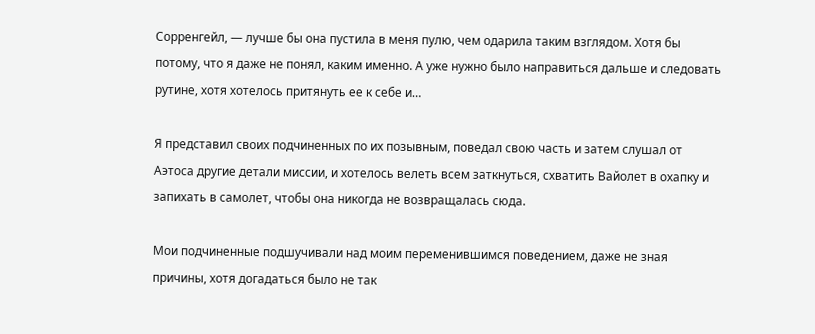Сорренгейл, — лучше бы она пустила в меня пулю, чем одарила таким взглядом. Хотя бы потому, что я даже не понял, каким именно. А уже нужно было направиться дальше и следовать рутине, хотя хотелось притянуть ее к себе и…

Я представил своих подчиненных по их позывным, поведал свою часть и затем слушал от Аэтоса другие детали миссии, и хотелось велеть всем заткнуться, схватить Вайолет в охапку и запихать в самолет, чтобы она никогда не возвращалась сюда.

Мои подчиненные подшучивали над моим переменившимся поведением, даже не зная причины, хотя догадаться было не так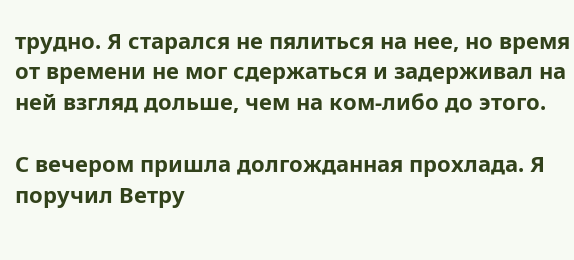трудно. Я старался не пялиться на нее, но время от времени не мог сдержаться и задерживал на ней взгляд дольше, чем на ком-либо до этого.

С вечером пришла долгожданная прохлада. Я поручил Ветру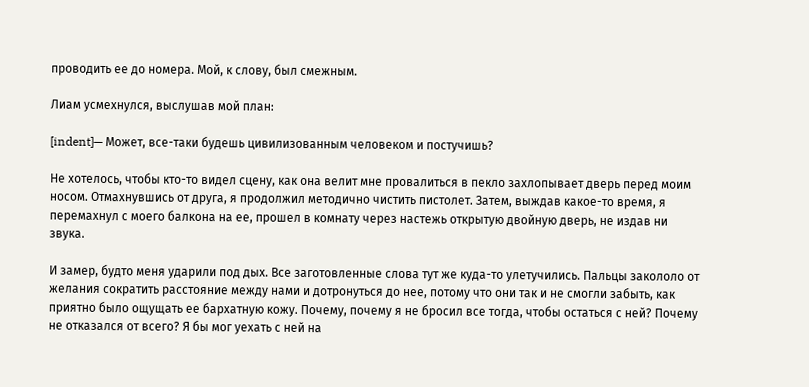проводить ее до номера. Мой, к слову, был смежным.

Лиам усмехнулся, выслушав мой план:

[indent]— Может, все-таки будешь цивилизованным человеком и постучишь?

Не хотелось, чтобы кто-то видел сцену, как она велит мне провалиться в пекло захлопывает дверь перед моим носом. Отмахнувшись от друга, я продолжил методично чистить пистолет. Затем, выждав какое-то время, я перемахнул с моего балкона на ее, прошел в комнату через настежь открытую двойную дверь, не издав ни звука.

И замер, будто меня ударили под дых. Все заготовленные слова тут же куда-то улетучились. Пальцы закололо от желания сократить расстояние между нами и дотронуться до нее, потому что они так и не смогли забыть, как приятно было ощущать ее бархатную кожу. Почему, почему я не бросил все тогда, чтобы остаться с ней? Почему не отказался от всего? Я бы мог уехать с ней на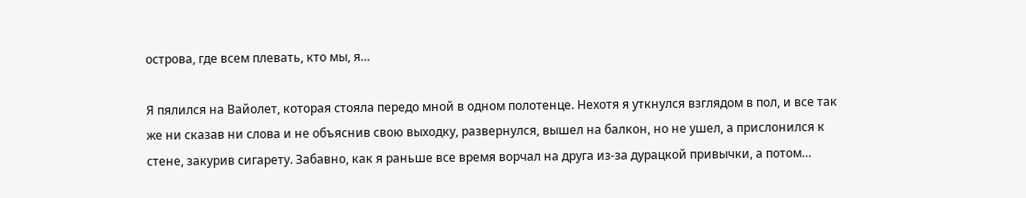острова, где всем плевать, кто мы, я…

Я пялился на Вайолет, которая стояла передо мной в одном полотенце. Нехотя я уткнулся взглядом в пол, и все так же ни сказав ни слова и не объяснив свою выходку, развернулся, вышел на балкон, но не ушел, а прислонился к стене, закурив сигарету. Забавно, как я раньше все время ворчал на друга из-за дурацкой привычки, а потом…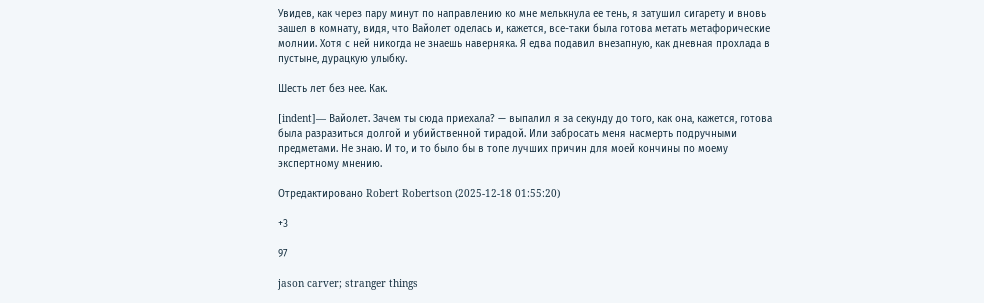Увидев, как через пару минут по направлению ко мне мелькнула ее тень, я затушил сигарету и вновь зашел в комнату, видя, что Вайолет оделась и, кажется, все-таки была готова метать метафорические молнии. Хотя с ней никогда не знаешь наверняка. Я едва подавил внезапную, как дневная прохлада в пустыне, дурацкую улыбку.

Шесть лет без нее. Как.

[indent]— Вайолет. Зачем ты сюда приехала? — выпалил я за секунду до того, как она, кажется, готова была разразиться долгой и убийственной тирадой. Или забросать меня насмерть подручными предметами. Не знаю. И то, и то было бы в топе лучших причин для моей кончины по моему экспертному мнению.

Отредактировано Robert Robertson (2025-12-18 01:55:20)

+3

97

jason carver; stranger things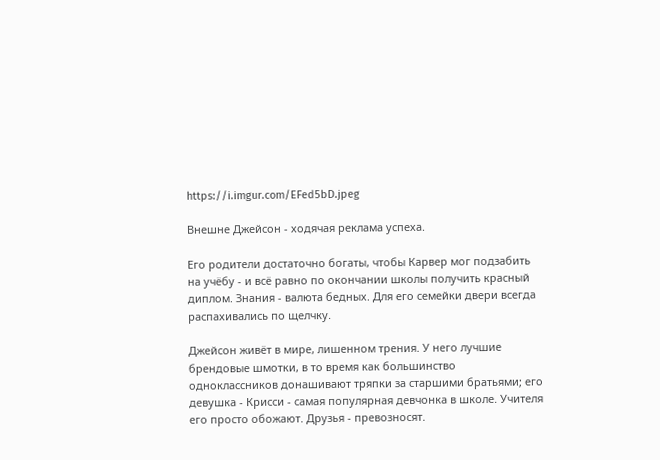https://i.imgur.com/EFed5bD.jpeg

Внешне Джейсон - ходячая реклама успеха.

Его родители достаточно богаты, чтобы Карвер мог подзабить на учёбу - и всё равно по окончании школы получить красный диплом. Знания - валюта бедных. Для его семейки двери всегда распахивались по щелчку.

Джейсон живёт в мире, лишенном трения. У него лучшие брендовые шмотки, в то время как большинство одноклассников донашивают тряпки за старшими братьями; его девушка - Крисси - самая популярная девчонка в школе. Учителя его просто обожают. Друзья - превозносят.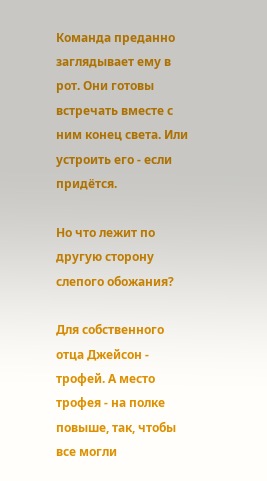Команда преданно заглядывает ему в рот. Они готовы встречать вместе с ним конец света. Или устроить его - если придётся.

Но что лежит по другую сторону слепого обожания?

Для собственного отца Джейсон - трофей. А место трофея - на полке повыше, так, чтобы все могли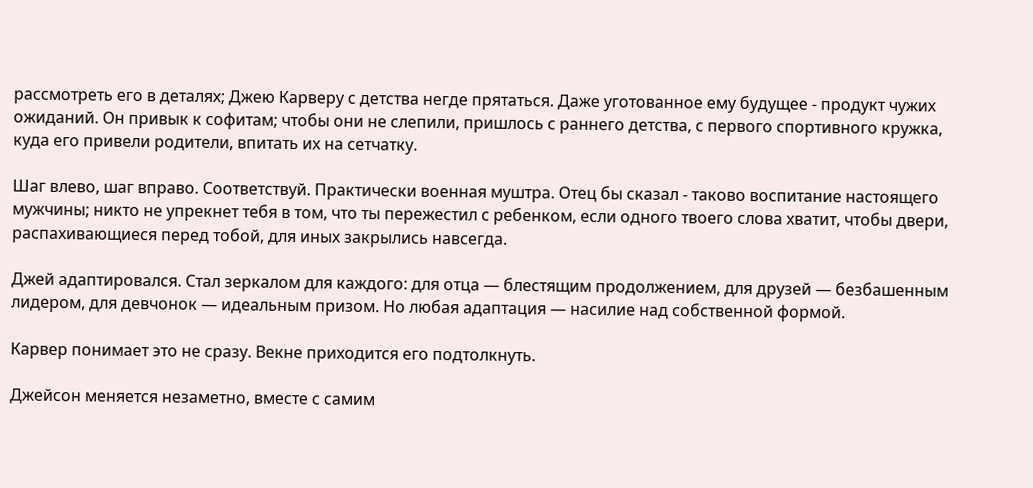рассмотреть его в деталях; Джею Карверу с детства негде прятаться. Даже уготованное ему будущее - продукт чужих ожиданий. Он привык к софитам; чтобы они не слепили, пришлось с раннего детства, с первого спортивного кружка, куда его привели родители, впитать их на сетчатку.

Шаг влево, шаг вправо. Соответствуй. Практически военная муштра. Отец бы сказал - таково воспитание настоящего мужчины; никто не упрекнет тебя в том, что ты пережестил с ребенком, если одного твоего слова хватит, чтобы двери, распахивающиеся перед тобой, для иных закрылись навсегда.

Джей адаптировался. Стал зеркалом для каждого: для отца — блестящим продолжением, для друзей — безбашенным лидером, для девчонок — идеальным призом. Но любая адаптация — насилие над собственной формой.

Карвер понимает это не сразу. Векне приходится его подтолкнуть.

Джейсон меняется незаметно, вместе с самим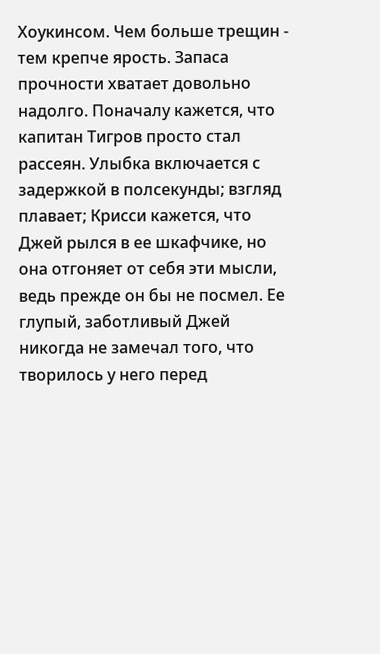Хоукинсом. Чем больше трещин - тем крепче ярость. Запаса прочности хватает довольно надолго. Поначалу кажется, что капитан Тигров просто стал рассеян. Улыбка включается с задержкой в полсекунды; взгляд плавает; Крисси кажется, что Джей рылся в ее шкафчике, но она отгоняет от себя эти мысли, ведь прежде он бы не посмел. Ее глупый, заботливый Джей никогда не замечал того, что творилось у него перед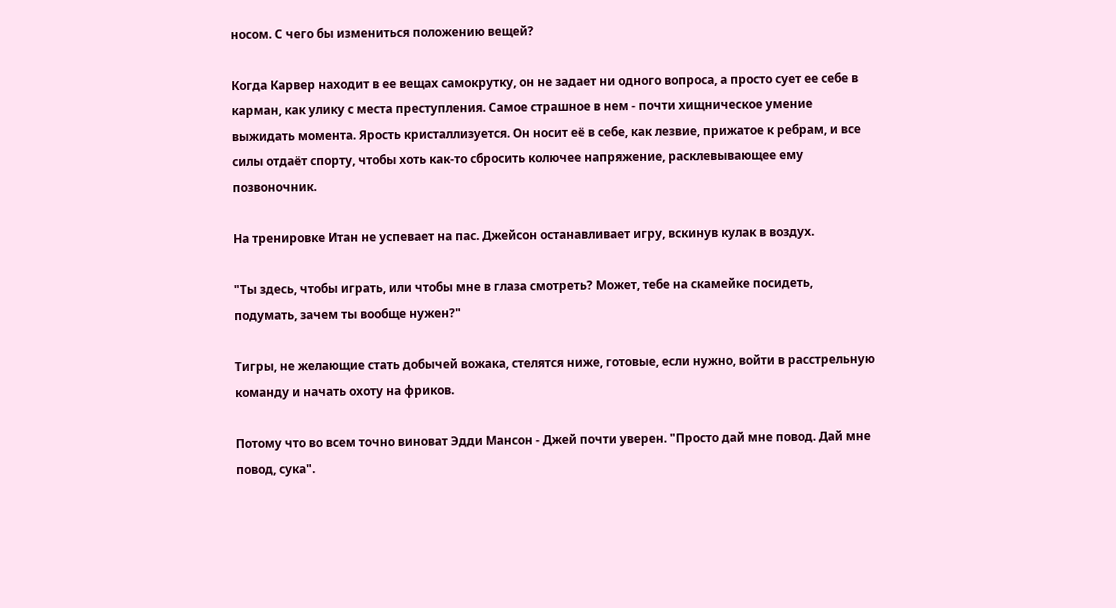носом. С чего бы измениться положению вещей?

Когда Карвер находит в ее вещах самокрутку, он не задает ни одного вопроса, а просто сует ее себе в карман, как улику с места преступления. Самое страшное в нем - почти хищническое умение выжидать момента. Ярость кристаллизуется. Он носит её в себе, как лезвие, прижатое к ребрам, и все силы отдаёт спорту, чтобы хоть как-то сбросить колючее напряжение, расклевывающее ему позвоночник.

На тренировке Итан не успевает на пас. Джейсон останавливает игру, вскинув кулак в воздух.

"Ты здесь, чтобы играть, или чтобы мне в глаза смотреть? Может, тебе на скамейке посидеть, подумать, зачем ты вообще нужен?"

Тигры, не желающие стать добычей вожака, стелятся ниже, готовые, если нужно, войти в расстрельную команду и начать охоту на фриков.

Потому что во всем точно виноват Эдди Мансон - Джей почти уверен. "Просто дай мне повод. Дай мне повод, сука".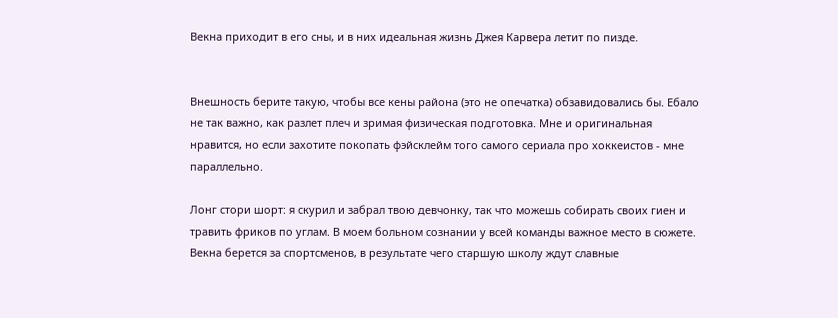Векна приходит в его сны, и в них идеальная жизнь Джея Карвера летит по пизде.


Внешность берите такую, чтобы все кены района (это не опечатка) обзавидовались бы. Ебало не так важно, как разлет плеч и зримая физическая подготовка. Мне и оригинальная нравится, но если захотите покопать фэйсклейм того самого сериала про хоккеистов - мне параллельно.

Лонг стори шорт: я скурил и забрал твою девчонку, так что можешь собирать своих гиен и травить фриков по углам. В моем больном сознании у всей команды важное место в сюжете. Векна берется за спортсменов, в результате чего старшую школу ждут славные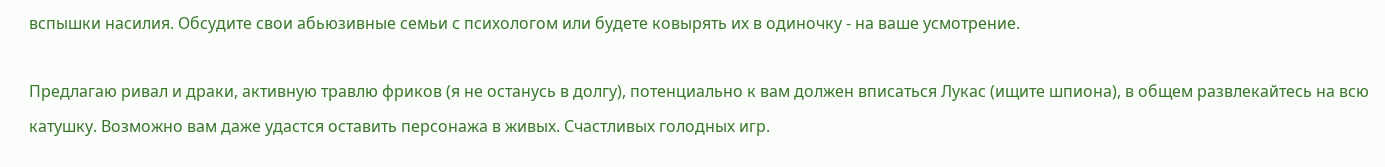вспышки насилия. Обсудите свои абьюзивные семьи с психологом или будете ковырять их в одиночку - на ваше усмотрение.

Предлагаю ривал и драки, активную травлю фриков (я не останусь в долгу), потенциально к вам должен вписаться Лукас (ищите шпиона), в общем развлекайтесь на всю катушку. Возможно вам даже удастся оставить персонажа в живых. Счастливых голодных игр.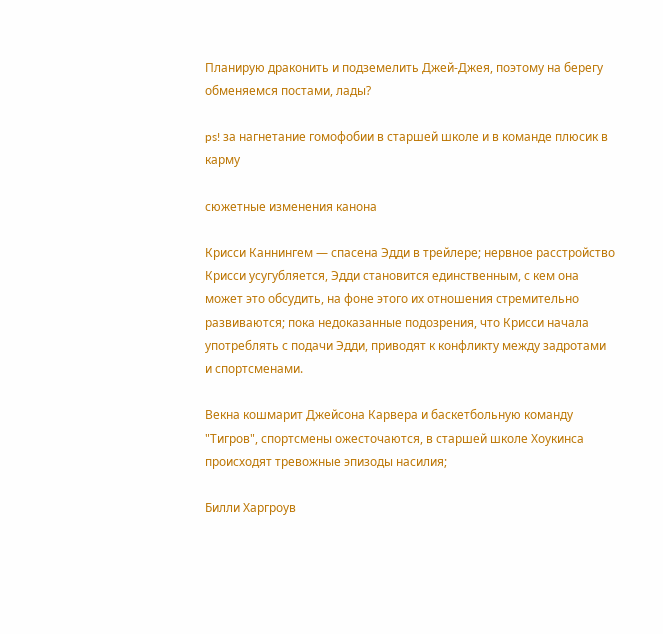Планирую драконить и подземелить Джей-Джея, поэтому на берегу обменяемся постами, лады?

ps! за нагнетание гомофобии в старшей школе и в команде плюсик в карму

сюжетные изменения канона

Крисси Каннингем — спасена Эдди в трейлере; нервное расстройство Крисси усугубляется, Эдди становится единственным, с кем она может это обсудить, на фоне этого их отношения стремительно развиваются; пока недоказанные подозрения, что Крисси начала употреблять с подачи Эдди, приводят к конфликту между задротами и спортсменами.

Векна кошмарит Джейсона Карвера и баскетбольную команду "Тигров", спортсмены ожесточаются, в старшей школе Хоукинса происходят тревожные эпизоды насилия;

Билли Харгроув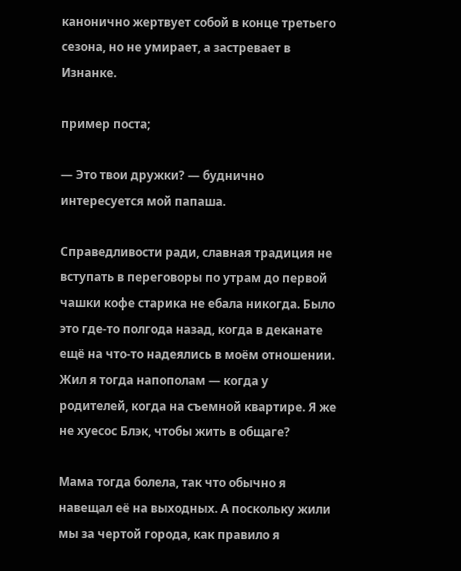канонично жертвует собой в конце третьего сезона, но не умирает, а застревает в Изнанке.

пример поста;

— Это твои дружки? — буднично интересуется мой папаша.

Справедливости ради, славная традиция не вступать в переговоры по утрам до первой чашки кофе старика не ебала никогда. Было это где-то полгода назад, когда в деканате ещё на что-то надеялись в моём отношении. Жил я тогда напополам — когда у родителей, когда на съемной квартире. Я же не хуесос Блэк, чтобы жить в общаге?

Мама тогда болела, так что обычно я навещал её на выходных. А поскольку жили мы за чертой города, как правило я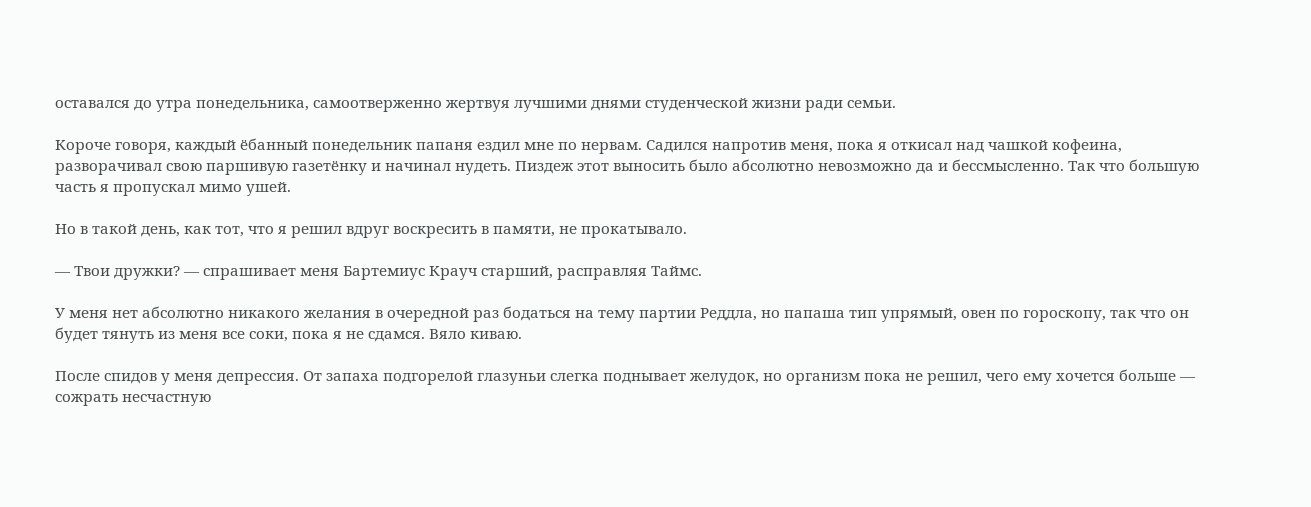оставался до утра понедельника, самоотверженно жертвуя лучшими днями студенческой жизни ради семьи.

Короче говоря, каждый ёбанный понедельник папаня ездил мне по нервам. Садился напротив меня, пока я откисал над чашкой кофеина, разворачивал свою паршивую газетёнку и начинал нудеть. Пиздеж этот выносить было абсолютно невозможно да и бессмысленно. Так что большую часть я пропускал мимо ушей.

Но в такой день, как тот, что я решил вдруг воскресить в памяти, не прокатывало.

— Твои дружки? — спрашивает меня Бартемиус Крауч старший, расправляя Таймс.

У меня нет абсолютно никакого желания в очередной раз бодаться на тему партии Реддла, но папаша тип упрямый, овен по гороскопу, так что он будет тянуть из меня все соки, пока я не сдамся. Вяло киваю.

После спидов у меня депрессия. От запаха подгорелой глазуньи слегка поднывает желудок, но организм пока не решил, чего ему хочется больше — сожрать несчастную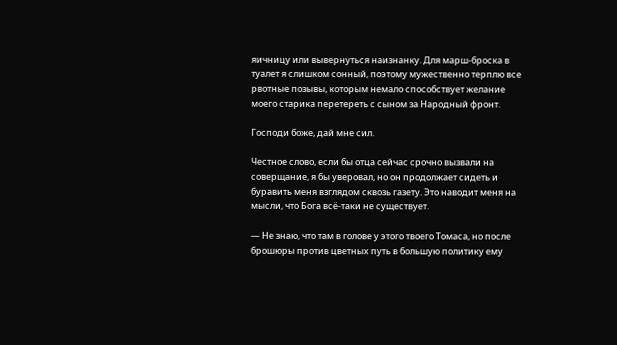яичницу или вывернуться наизнанку. Для марш-броска в туалет я слишком сонный, поэтому мужественно терплю все рвотные позывы, которым немало способствует желание моего старика перетереть с сыном за Народный фронт.

Господи боже, дай мне сил.

Честное слово, если бы отца сейчас срочно вызвали на соверщание, я бы уверовал, но он продолжает сидеть и буравить меня взглядом сквозь газету. Это наводит меня на мысли, что Бога всё-таки не существует.

— Не знаю, что там в голове у этого твоего Томаса, но после брошюры против цветных путь в большую политику ему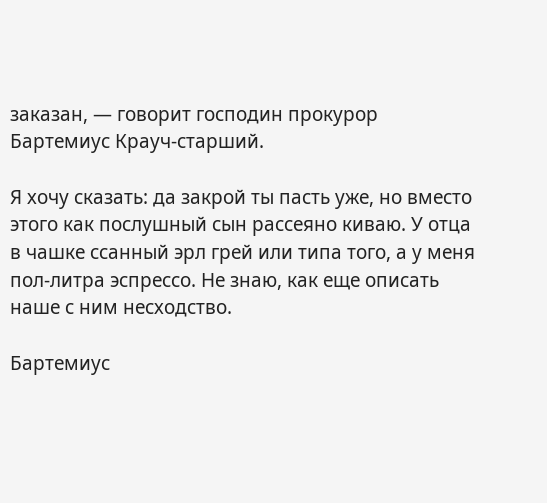заказан, — говорит господин прокурор Бартемиус Крауч-старший.

Я хочу сказать: да закрой ты пасть уже, но вместо этого как послушный сын рассеяно киваю. У отца в чашке ссанный эрл грей или типа того, а у меня пол-литра эспрессо. Не знаю, как еще описать наше с ним несходство.

Бартемиус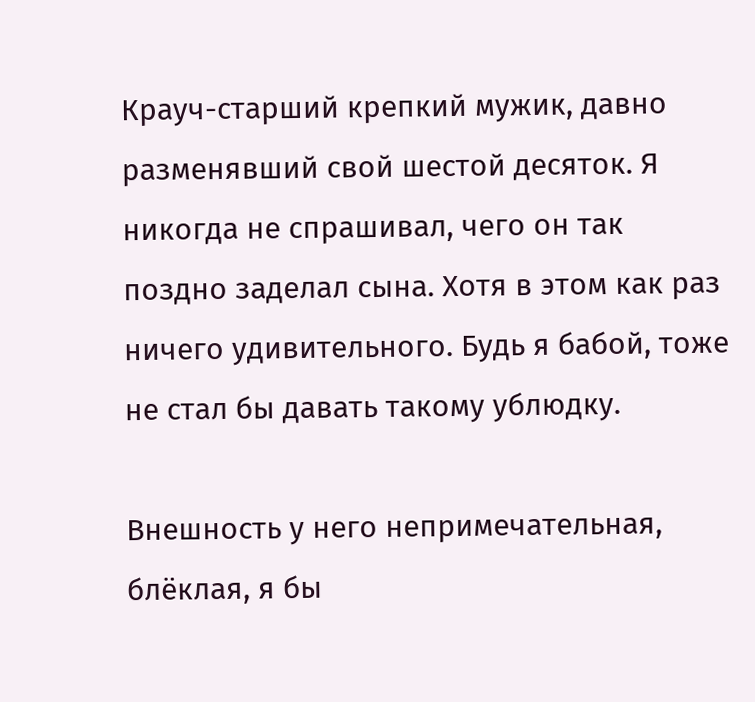Крауч-старший крепкий мужик, давно разменявший свой шестой десяток. Я никогда не спрашивал, чего он так поздно заделал сына. Хотя в этом как раз ничего удивительного. Будь я бабой, тоже не стал бы давать такому ублюдку.

Внешность у него непримечательная, блёклая, я бы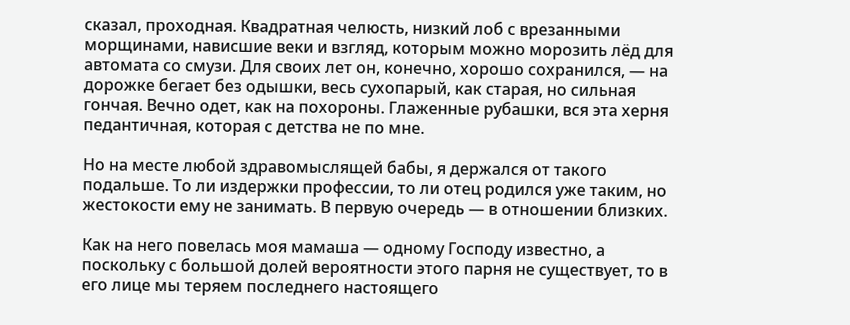сказал, проходная. Квадратная челюсть, низкий лоб с врезанными морщинами, нависшие веки и взгляд, которым можно морозить лёд для автомата со смузи. Для своих лет он, конечно, хорошо сохранился, — на дорожке бегает без одышки, весь сухопарый, как старая, но сильная гончая. Вечно одет, как на похороны. Глаженные рубашки, вся эта херня педантичная, которая с детства не по мне.

Но на месте любой здравомыслящей бабы, я держался от такого подальше. То ли издержки профессии, то ли отец родился уже таким, но жестокости ему не занимать. В первую очередь — в отношении близких.

Как на него повелась моя мамаша — одному Господу известно, а поскольку с большой долей вероятности этого парня не существует, то в его лице мы теряем последнего настоящего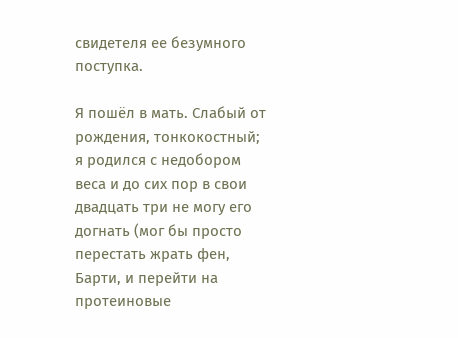свидетеля ее безумного поступка.

Я пошёл в мать. Слабый от рождения, тонкокостный; я родился с недобором веса и до сих пор в свои двадцать три не могу его догнать (мог бы просто перестать жрать фен, Барти, и перейти на протеиновые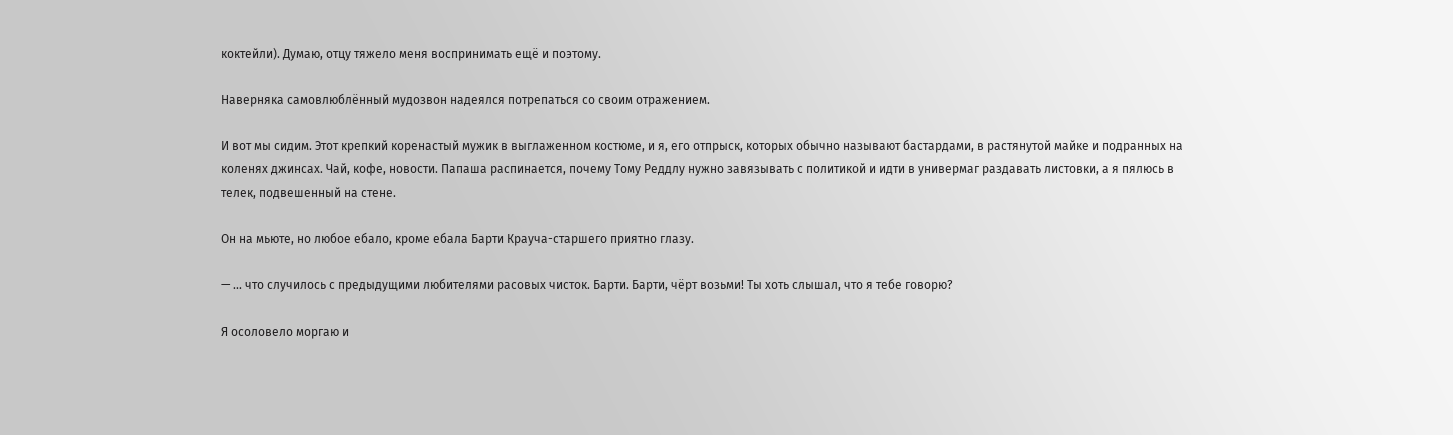коктейли). Думаю, отцу тяжело меня воспринимать ещё и поэтому.

Наверняка самовлюблённый мудозвон надеялся потрепаться со своим отражением.

И вот мы сидим. Этот крепкий коренастый мужик в выглаженном костюме, и я, его отпрыск, которых обычно называют бастардами, в растянутой майке и подранных на коленях джинсах. Чай, кофе, новости. Папаша распинается, почему Тому Реддлу нужно завязывать с политикой и идти в универмаг раздавать листовки, а я пялюсь в телек, подвешенный на стене.

Он на мьюте, но любое ебало, кроме ебала Барти Крауча-старшего приятно глазу.

— ... что случилось с предыдущими любителями расовых чисток. Барти. Барти, чёрт возьми! Ты хоть слышал, что я тебе говорю?

Я осоловело моргаю и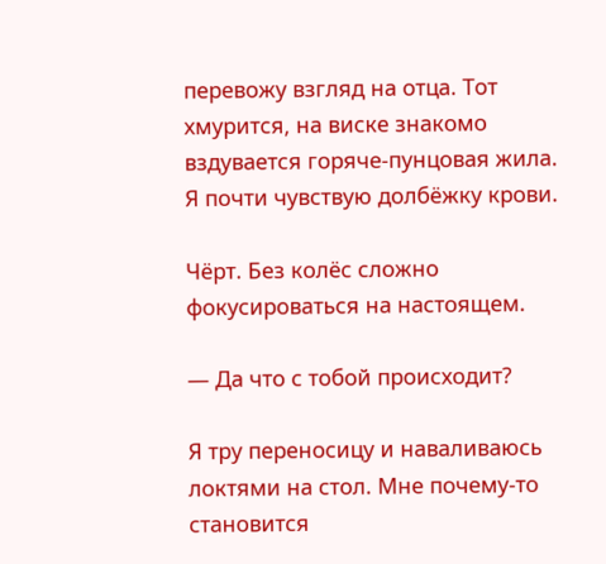перевожу взгляд на отца. Тот хмурится, на виске знакомо вздувается горяче-пунцовая жила. Я почти чувствую долбёжку крови.

Чёрт. Без колёс сложно фокусироваться на настоящем.

— Да что с тобой происходит?

Я тру переносицу и наваливаюсь локтями на стол. Мне почему-то становится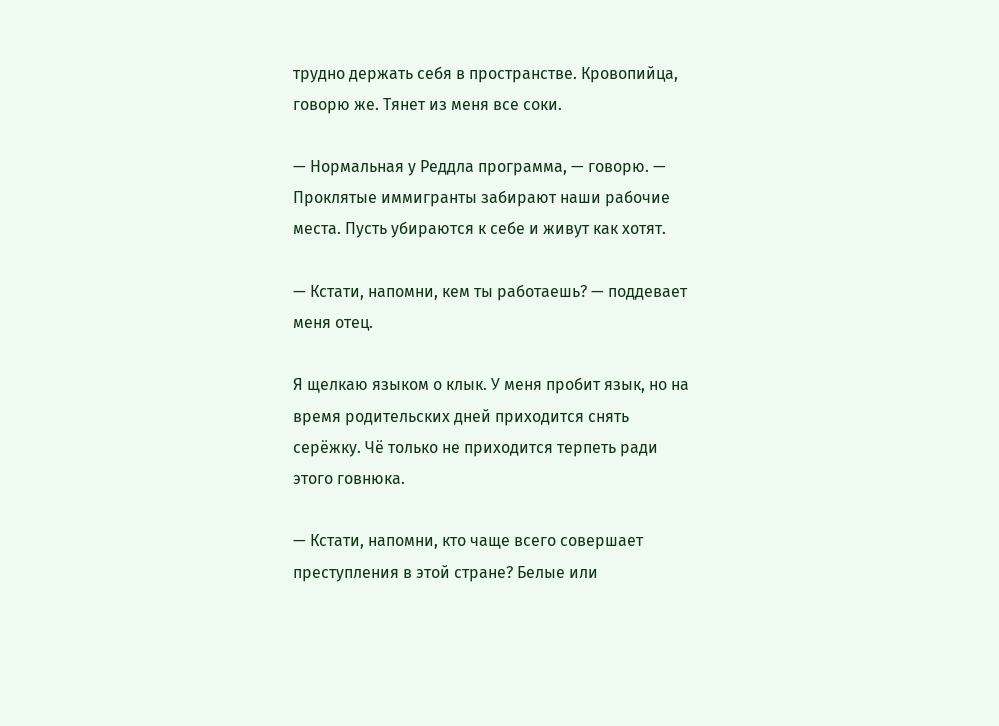трудно держать себя в пространстве. Кровопийца, говорю же. Тянет из меня все соки.

— Нормальная у Реддла программа, — говорю. — Проклятые иммигранты забирают наши рабочие места. Пусть убираются к себе и живут как хотят.

— Кстати, напомни, кем ты работаешь? — поддевает меня отец.

Я щелкаю языком о клык. У меня пробит язык, но на время родительских дней приходится снять серёжку. Чё только не приходится терпеть ради этого говнюка.

— Кстати, напомни, кто чаще всего совершает преступления в этой стране? Белые или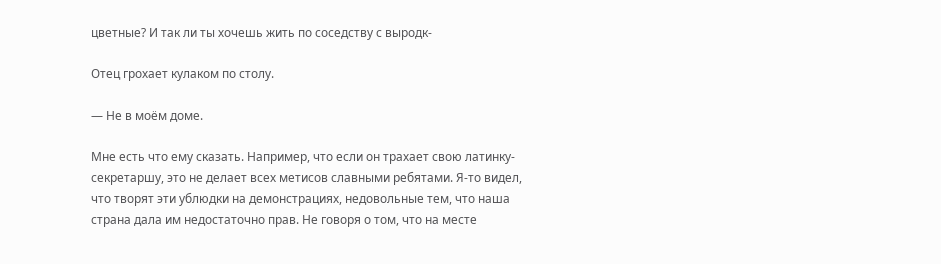цветные? И так ли ты хочешь жить по соседству с выродк-

Отец грохает кулаком по столу.

— Не в моём доме.

Мне есть что ему сказать. Например, что если он трахает свою латинку-секретаршу, это не делает всех метисов славными ребятами. Я-то видел, что творят эти ублюдки на демонстрациях, недовольные тем, что наша страна дала им недостаточно прав. Не говоря о том, что на месте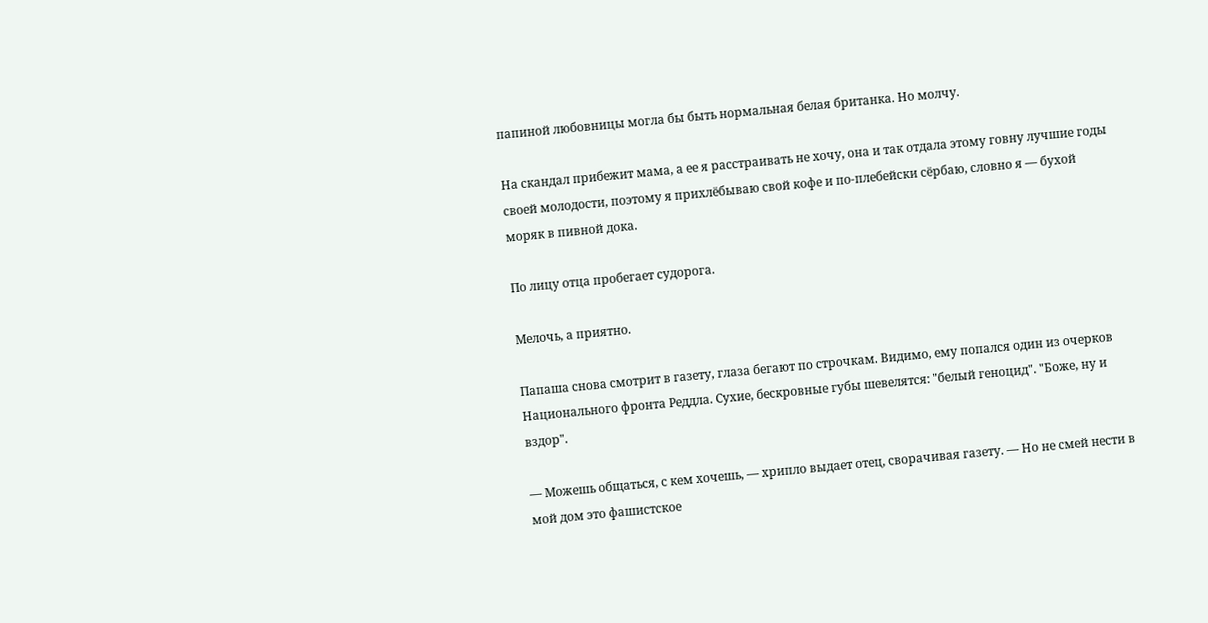папиной любовницы могла бы быть нормальная белая британка. Но молчу.

На скандал прибежит мама, а ее я расстраивать не хочу, она и так отдала этому говну лучшие годы своей молодости, поэтому я прихлёбываю свой кофе и по-плебейски сёрбаю, словно я — бухой моряк в пивной дока.

По лицу отца пробегает судорога.

Мелочь, а приятно.

Папаша снова смотрит в газету, глаза бегают по строчкам. Видимо, ему попался один из очерков Национального фронта Реддла. Сухие, бескровные губы шевелятся: "белый геноцид". "Боже, ну и вздор".

— Можешь общаться, с кем хочешь, — хрипло выдает отец, сворачивая газету. — Но не смей нести в мой дом это фашистское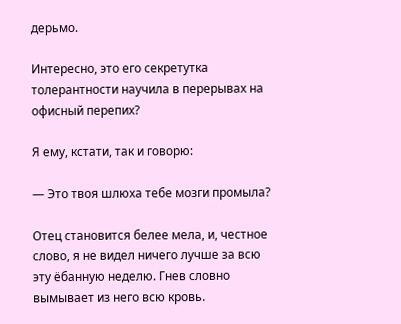дерьмо.

Интересно, это его секретутка толерантности научила в перерывах на офисный перепих?

Я ему, кстати, так и говорю:

— Это твоя шлюха тебе мозги промыла?

Отец становится белее мела, и, честное слово, я не видел ничего лучше за всю эту ёбанную неделю. Гнев словно вымывает из него всю кровь.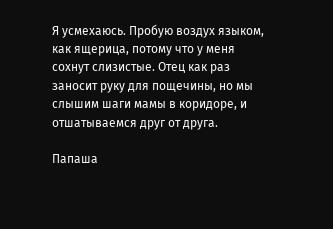Я усмехаюсь. Пробую воздух языком, как ящерица, потому что у меня сохнут слизистые. Отец как раз заносит руку для пощечины, но мы слышим шаги мамы в коридоре, и отшатываемся друг от друга.

Папаша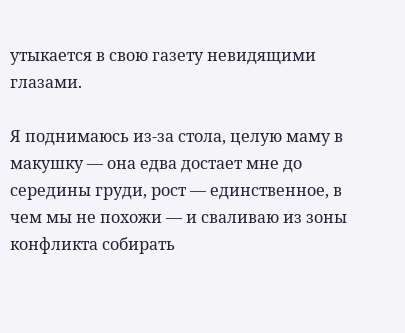утыкается в свою газету невидящими глазами.

Я поднимаюсь из-за стола, целую маму в макушку — она едва достает мне до середины груди, рост — единственное, в чем мы не похожи — и сваливаю из зоны конфликта собирать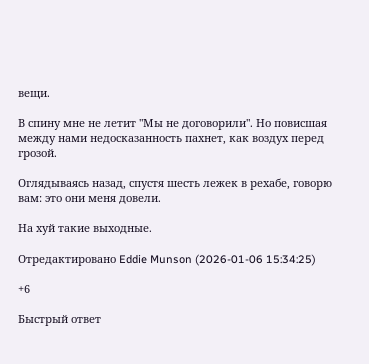вещи.

В спину мне не летит "Мы не договорили". Но повисшая между нами недосказанность пахнет, как воздух перед грозой.

Оглядываясь назад, спустя шесть лежек в рехабе, говорю вам: это они меня довели.

На хуй такие выходные.

Отредактировано Eddie Munson (2026-01-06 15:34:25)

+6

Быстрый ответ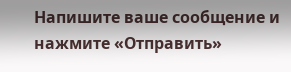Напишите ваше сообщение и нажмите «Отправить»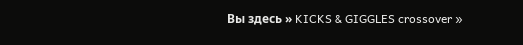Вы здесь » KICKS & GIGGLES crossover »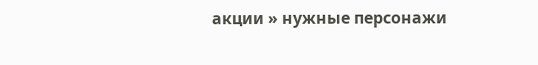акции » нужные персонажи